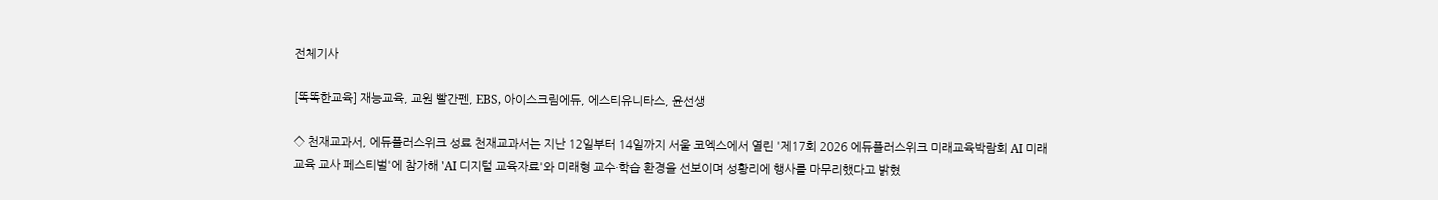전체기사

[똑똑한교육] 재능교육, 교원 빨간펜, EBS, 아이스크림에듀, 에스티유니타스, 윤선생

◇ 천재교과서, 에듀플러스위크 성료 천재교과서는 지난 12일부터 14일까지 서울 코엑스에서 열린 '제17회 2026 에듀플러스위크 미래교육박람회 AI 미래교육 교사 페스티벌'에 참가해 'AI 디지털 교육자료'와 미래형 교수·학습 환경을 선보이며 성황리에 행사를 마무리했다고 밝혔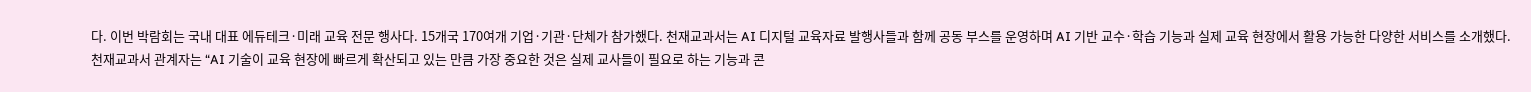다. 이번 박람회는 국내 대표 에듀테크·미래 교육 전문 행사다. 15개국 170여개 기업·기관·단체가 참가했다. 천재교과서는 AI 디지털 교육자료 발행사들과 함께 공동 부스를 운영하며 AI 기반 교수·학습 기능과 실제 교육 현장에서 활용 가능한 다양한 서비스를 소개했다. 천재교과서 관계자는 “AI 기술이 교육 현장에 빠르게 확산되고 있는 만큼 가장 중요한 것은 실제 교사들이 필요로 하는 기능과 콘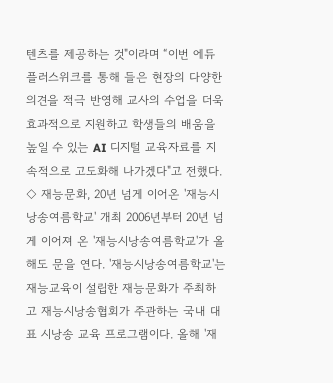텐츠를 제공하는 것"이라며 “이번 에듀플러스위크를 통해 들은 현장의 다양한 의견을 적극 반영해 교사의 수업을 더욱 효과적으로 지원하고 학생들의 배움을 높일 수 있는 AI 디지털 교육자료를 지속적으로 고도화해 나가겠다"고 전했다. ◇ 재능문화, 20년 넘게 이어온 '재능시낭송여름학교' 개최 2006년부터 20년 넘게 이어져 온 '재능시낭송여름학교'가 올해도 문을 연다. '재능시낭송여름학교'는 재능교육이 설립한 재능문화가 주최하고 재능시낭송협회가 주관하는 국내 대표 시낭송 교육 프로그램이다. 올해 '재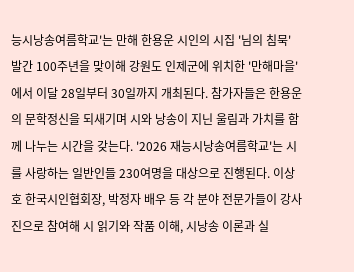능시낭송여름학교'는 만해 한용운 시인의 시집 '님의 침묵' 발간 100주년을 맞이해 강원도 인제군에 위치한 '만해마을'에서 이달 28일부터 30일까지 개최된다. 참가자들은 한용운의 문학정신을 되새기며 시와 낭송이 지닌 울림과 가치를 함께 나누는 시간을 갖는다. '2026 재능시낭송여름학교'는 시를 사랑하는 일반인들 230여명을 대상으로 진행된다. 이상호 한국시인협회장, 박정자 배우 등 각 분야 전문가들이 강사진으로 참여해 시 읽기와 작품 이해, 시낭송 이론과 실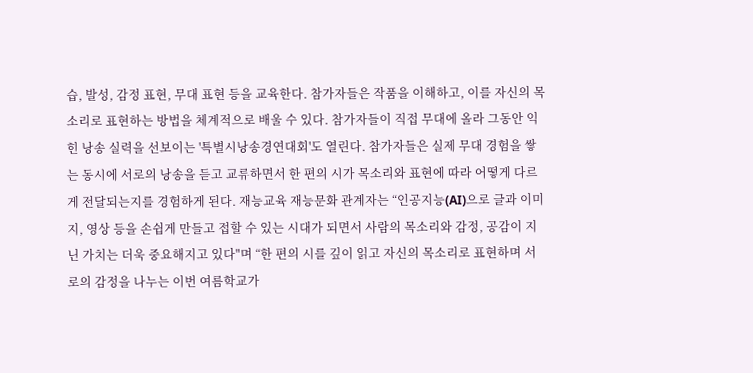습, 발성, 감정 표현, 무대 표현 등을 교육한다. 참가자들은 작품을 이해하고, 이를 자신의 목소리로 표현하는 방법을 체계적으로 배울 수 있다. 참가자들이 직접 무대에 올라 그동안 익힌 낭송 실력을 선보이는 '특별시낭송경연대회'도 열린다. 참가자들은 실제 무대 경험을 쌓는 동시에 서로의 낭송을 듣고 교류하면서 한 편의 시가 목소리와 표현에 따라 어떻게 다르게 전달되는지를 경험하게 된다. 재능교육 재능문화 관계자는 “인공지능(AI)으로 글과 이미지, 영상 등을 손쉽게 만들고 접할 수 있는 시대가 되면서 사람의 목소리와 감정, 공감이 지닌 가치는 더욱 중요해지고 있다"며 “한 편의 시를 깊이 읽고 자신의 목소리로 표현하며 서로의 감정을 나누는 이번 여름학교가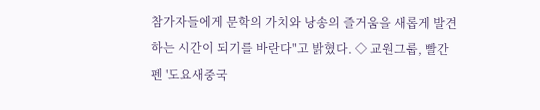참가자들에게 문학의 가치와 낭송의 즐거움을 새롭게 발견하는 시간이 되기를 바란다"고 밝혔다. ◇ 교원그룹, 빨간펜 '도요새중국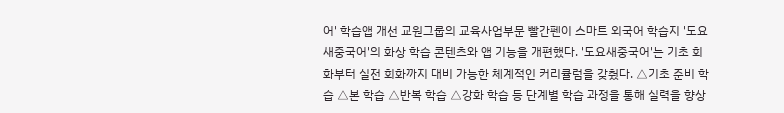어' 학습앱 개선 교원그룹의 교육사업부문 빨간펜이 스마트 외국어 학습지 '도요새중국어'의 화상 학습 콘텐츠와 앱 기능을 개편했다. '도요새중국어'는 기초 회화부터 실전 회화까지 대비 가능한 체계적인 커리큘럼을 갖췄다. △기초 준비 학습 △본 학습 △반복 학습 △강화 학습 등 단계별 학습 과정을 통해 실력을 향상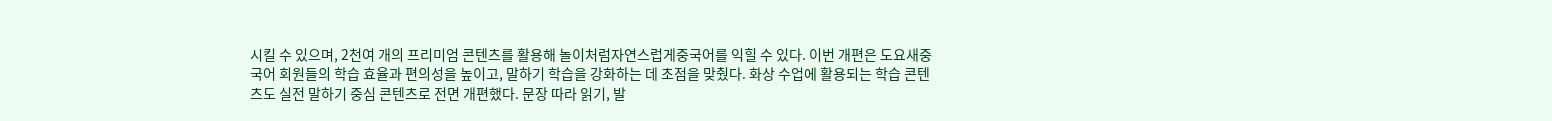시킬 수 있으며, 2천여 개의 프리미엄 콘텐츠를 활용해 놀이처럼자연스럽게중국어를 익힐 수 있다. 이번 개편은 도요새중국어 회원들의 학습 효율과 편의성을 높이고, 말하기 학습을 강화하는 데 초점을 맞췄다. 화상 수업에 활용되는 학습 콘텐츠도 실전 말하기 중심 콘텐츠로 전면 개편했다. 문장 따라 읽기, 발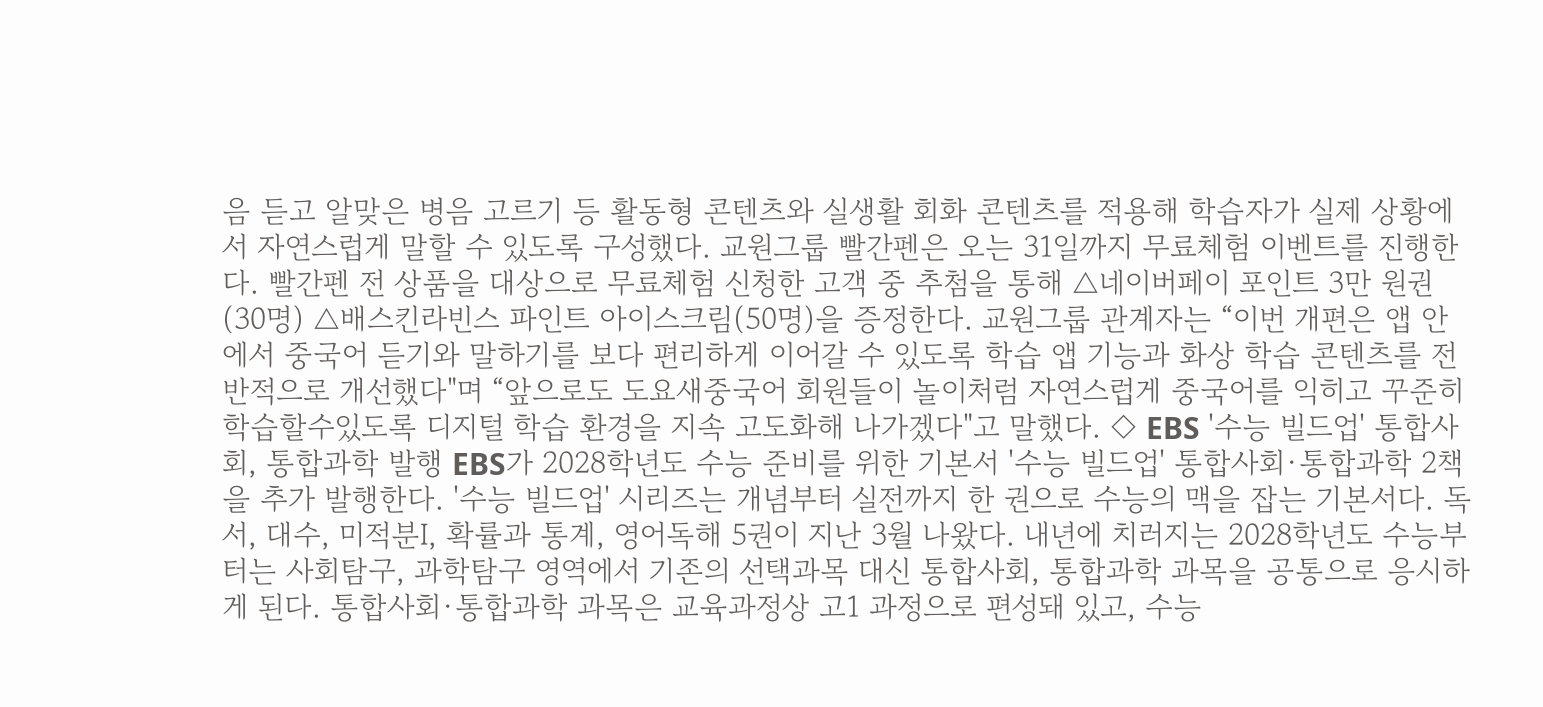음 듣고 알맞은 병음 고르기 등 활동형 콘텐츠와 실생활 회화 콘텐츠를 적용해 학습자가 실제 상황에서 자연스럽게 말할 수 있도록 구성했다. 교원그룹 빨간펜은 오는 31일까지 무료체험 이벤트를 진행한다. 빨간펜 전 상품을 대상으로 무료체험 신청한 고객 중 추첨을 통해 △네이버페이 포인트 3만 원권(30명) △배스킨라빈스 파인트 아이스크림(50명)을 증정한다. 교원그룹 관계자는 “이번 개편은 앱 안에서 중국어 듣기와 말하기를 보다 편리하게 이어갈 수 있도록 학습 앱 기능과 화상 학습 콘텐츠를 전반적으로 개선했다"며 “앞으로도 도요새중국어 회원들이 놀이처럼 자연스럽게 중국어를 익히고 꾸준히 학습할수있도록 디지털 학습 환경을 지속 고도화해 나가겠다"고 말했다. ◇ EBS '수능 빌드업' 통합사회, 통합과학 발행 EBS가 2028학년도 수능 준비를 위한 기본서 '수능 빌드업' 통합사회·통합과학 2책을 추가 발행한다. '수능 빌드업' 시리즈는 개념부터 실전까지 한 권으로 수능의 맥을 잡는 기본서다. 독서, 대수, 미적분Ⅰ, 확률과 통계, 영어독해 5권이 지난 3월 나왔다. 내년에 치러지는 2028학년도 수능부터는 사회탐구, 과학탐구 영역에서 기존의 선택과목 대신 통합사회, 통합과학 과목을 공통으로 응시하게 된다. 통합사회·통합과학 과목은 교육과정상 고1 과정으로 편성돼 있고, 수능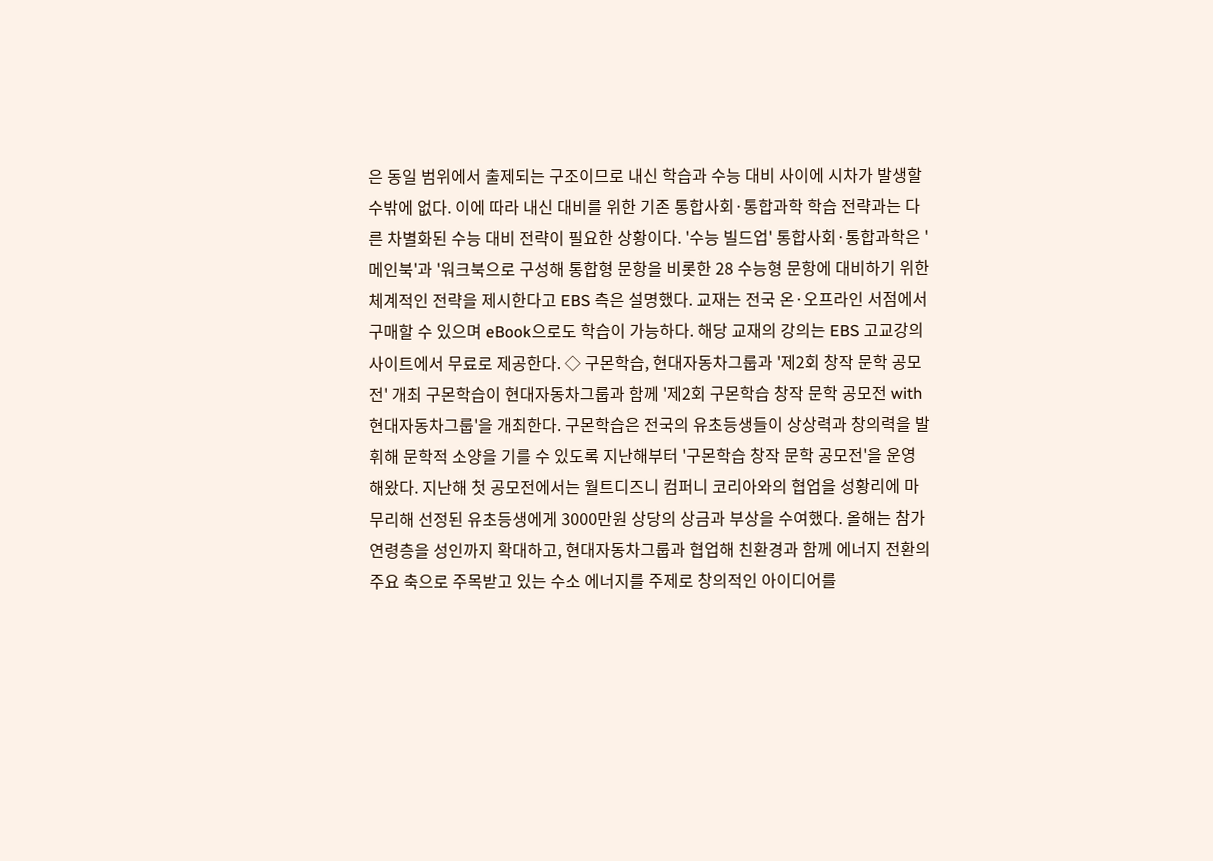은 동일 범위에서 출제되는 구조이므로 내신 학습과 수능 대비 사이에 시차가 발생할 수밖에 없다. 이에 따라 내신 대비를 위한 기존 통합사회·통합과학 학습 전략과는 다른 차별화된 수능 대비 전략이 필요한 상황이다. '수능 빌드업' 통합사회·통합과학은 '메인북'과 '워크북으로 구성해 통합형 문항을 비롯한 28 수능형 문항에 대비하기 위한 체계적인 전략을 제시한다고 EBS 측은 설명했다. 교재는 전국 온·오프라인 서점에서 구매할 수 있으며 eBook으로도 학습이 가능하다. 해당 교재의 강의는 EBS 고교강의 사이트에서 무료로 제공한다. ◇ 구몬학습, 현대자동차그룹과 '제2회 창작 문학 공모전' 개최 구몬학습이 현대자동차그룹과 함께 '제2회 구몬학습 창작 문학 공모전 with 현대자동차그룹'을 개최한다. 구몬학습은 전국의 유초등생들이 상상력과 창의력을 발휘해 문학적 소양을 기를 수 있도록 지난해부터 '구몬학습 창작 문학 공모전'을 운영해왔다. 지난해 첫 공모전에서는 월트디즈니 컴퍼니 코리아와의 협업을 성황리에 마무리해 선정된 유초등생에게 3000만원 상당의 상금과 부상을 수여했다. 올해는 참가 연령층을 성인까지 확대하고, 현대자동차그룹과 협업해 친환경과 함께 에너지 전환의 주요 축으로 주목받고 있는 수소 에너지를 주제로 창의적인 아이디어를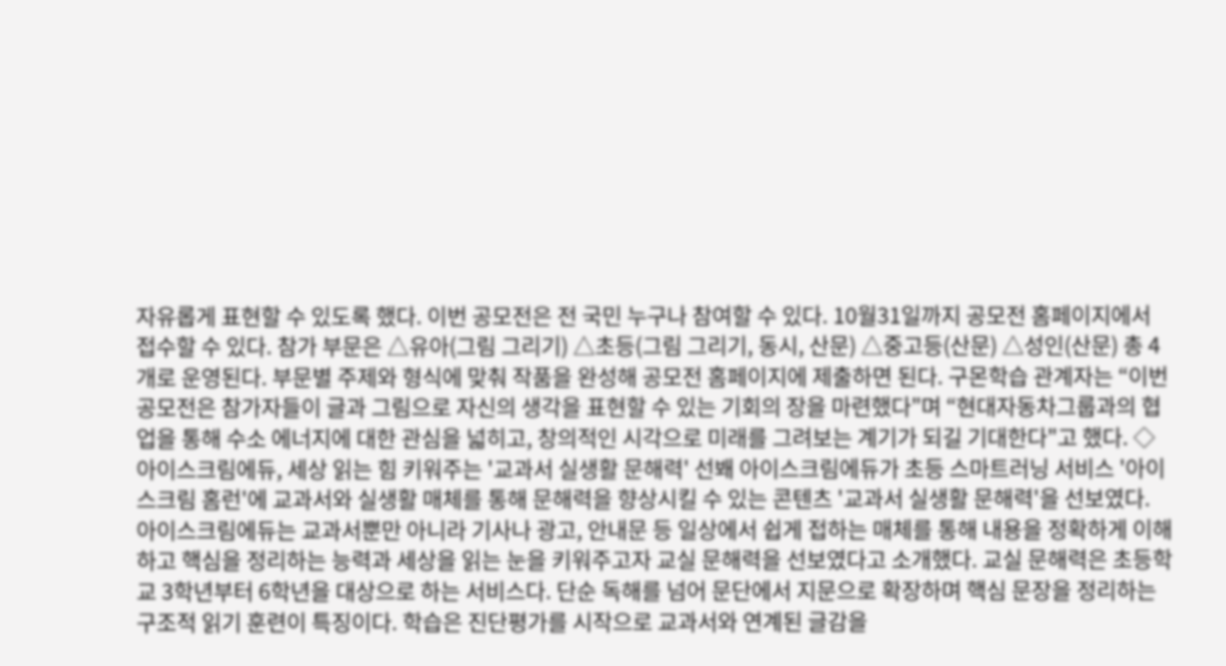자유롭게 표현할 수 있도록 했다. 이번 공모전은 전 국민 누구나 참여할 수 있다. 10월31일까지 공모전 홈페이지에서 접수할 수 있다. 참가 부문은 △유아(그림 그리기) △초등(그림 그리기, 동시, 산문) △중고등(산문) △성인(산문) 총 4개로 운영된다. 부문별 주제와 형식에 맞춰 작품을 완성해 공모전 홈페이지에 제출하면 된다. 구몬학습 관계자는 “이번 공모전은 참가자들이 글과 그림으로 자신의 생각을 표현할 수 있는 기회의 장을 마련했다"며 “현대자동차그룹과의 협업을 통해 수소 에너지에 대한 관심을 넓히고, 창의적인 시각으로 미래를 그려보는 계기가 되길 기대한다"고 했다. ◇ 아이스크림에듀, 세상 읽는 힘 키워주는 '교과서 실생활 문해력' 선봬 아이스크림에듀가 초등 스마트러닝 서비스 '아이스크림 홈런'에 교과서와 실생활 매체를 통해 문해력을 향상시킬 수 있는 콘텐츠 '교과서 실생활 문해력'을 선보였다. 아이스크림에듀는 교과서뿐만 아니라 기사나 광고, 안내문 등 일상에서 쉽게 접하는 매체를 통해 내용을 정확하게 이해하고 핵심을 정리하는 능력과 세상을 읽는 눈을 키워주고자 교실 문해력을 선보였다고 소개했다. 교실 문해력은 초등학교 3학년부터 6학년을 대상으로 하는 서비스다. 단순 독해를 넘어 문단에서 지문으로 확장하며 핵심 문장을 정리하는 구조적 읽기 훈련이 특징이다. 학습은 진단평가를 시작으로 교과서와 연계된 글감을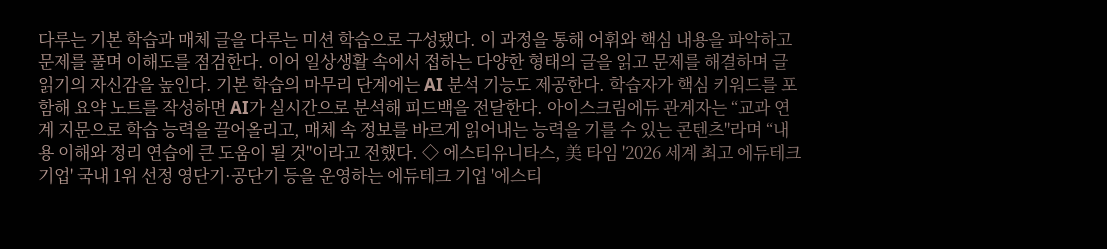다루는 기본 학습과 매체 글을 다루는 미션 학습으로 구성됐다. 이 과정을 통해 어휘와 핵심 내용을 파악하고 문제를 풀며 이해도를 점검한다. 이어 일상생활 속에서 접하는 다양한 형태의 글을 읽고 문제를 해결하며 글 읽기의 자신감을 높인다. 기본 학습의 마무리 단계에는 AI 분석 기능도 제공한다. 학습자가 핵심 키워드를 포함해 요약 노트를 작성하면 AI가 실시간으로 분석해 피드백을 전달한다. 아이스크림에듀 관계자는 “교과 연계 지문으로 학습 능력을 끌어올리고, 매체 속 정보를 바르게 읽어내는 능력을 기를 수 있는 콘텐츠"라며 “내용 이해와 정리 연습에 큰 도움이 될 것"이라고 전했다. ◇ 에스티유니타스, 美 타임 '2026 세계 최고 에듀테크 기업' 국내 1위 선정 영단기·공단기 등을 운영하는 에듀테크 기업 '에스티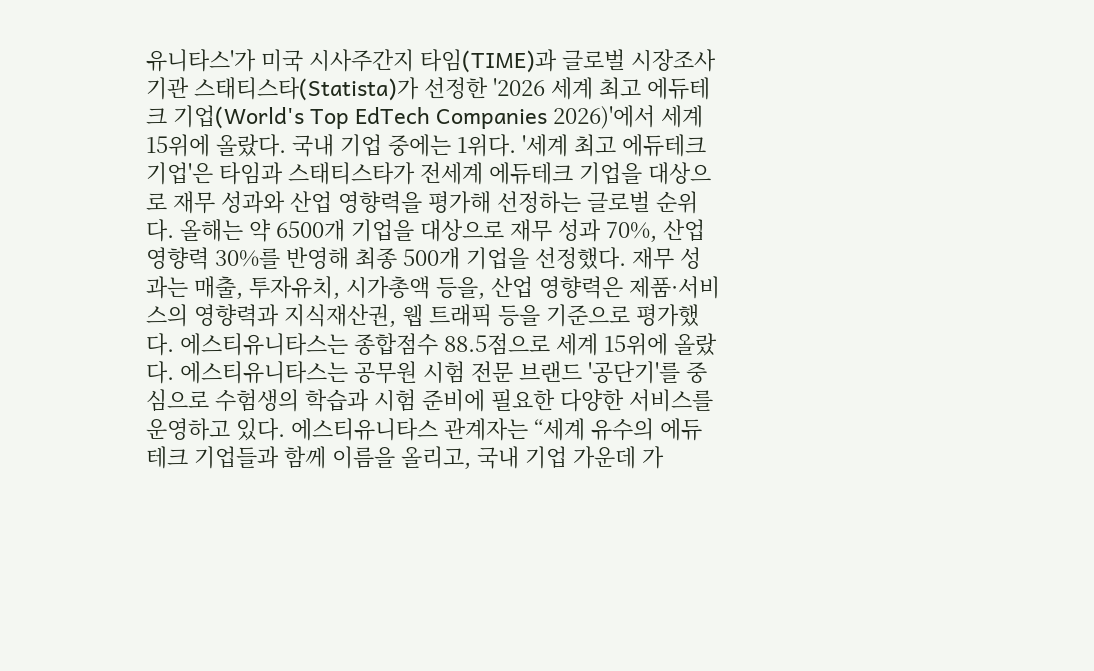유니타스'가 미국 시사주간지 타임(TIME)과 글로벌 시장조사기관 스태티스타(Statista)가 선정한 '2026 세계 최고 에듀테크 기업(World's Top EdTech Companies 2026)'에서 세계 15위에 올랐다. 국내 기업 중에는 1위다. '세계 최고 에듀테크 기업'은 타임과 스태티스타가 전세계 에듀테크 기업을 대상으로 재무 성과와 산업 영향력을 평가해 선정하는 글로벌 순위다. 올해는 약 6500개 기업을 대상으로 재무 성과 70%, 산업 영향력 30%를 반영해 최종 500개 기업을 선정했다. 재무 성과는 매출, 투자유치, 시가총액 등을, 산업 영향력은 제품·서비스의 영향력과 지식재산권, 웹 트래픽 등을 기준으로 평가했다. 에스티유니타스는 종합점수 88.5점으로 세계 15위에 올랐다. 에스티유니타스는 공무원 시험 전문 브랜드 '공단기'를 중심으로 수험생의 학습과 시험 준비에 필요한 다양한 서비스를 운영하고 있다. 에스티유니타스 관계자는 “세계 유수의 에듀테크 기업들과 함께 이름을 올리고, 국내 기업 가운데 가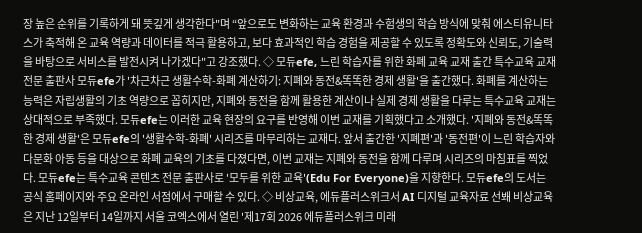장 높은 순위를 기록하게 돼 뜻깊게 생각한다"며 “앞으로도 변화하는 교육 환경과 수험생의 학습 방식에 맞춰 에스티유니타스가 축적해 온 교육 역량과 데이터를 적극 활용하고, 보다 효과적인 학습 경험을 제공할 수 있도록 정확도와 신뢰도, 기술력을 바탕으로 서비스를 발전시켜 나가겠다"고 강조했다. ◇ 모듀efe, 느린 학습자를 위한 화폐 교육 교재 출간 특수교육 교재 전문 출판사 모듀efe가 '차근차근 생활수학-화폐 계산하기: 지폐와 동전&똑똑한 경제 생활'을 출간했다. 화폐를 계산하는 능력은 자립생활의 기초 역량으로 꼽히지만, 지폐와 동전을 함께 활용한 계산이나 실제 경제 생활을 다루는 특수교육 교재는 상대적으로 부족했다. 모듀efe는 이러한 교육 현장의 요구를 반영해 이번 교재를 기획했다고 소개했다. '지폐와 동전&똑똑한 경제 생활'은 모듀efe의 '생활수학-화폐' 시리즈를 마무리하는 교재다. 앞서 출간한 '지폐편'과 '동전편'이 느린 학습자와 다문화 아동 등을 대상으로 화폐 교육의 기초를 다졌다면, 이번 교재는 지폐와 동전을 함께 다루며 시리즈의 마침표를 찍었다. 모듀efe는 특수교육 콘텐츠 전문 출판사로 '모두를 위한 교육'(Edu For Everyone)을 지향한다. 모듀efe의 도서는 공식 홈페이지와 주요 온라인 서점에서 구매할 수 있다. ◇ 비상교육, 에듀플러스위크서 AI 디지털 교육자료 선봬 비상교육은 지난 12일부터 14일까지 서울 코엑스에서 열린 '제17회 2026 에듀플러스위크 미래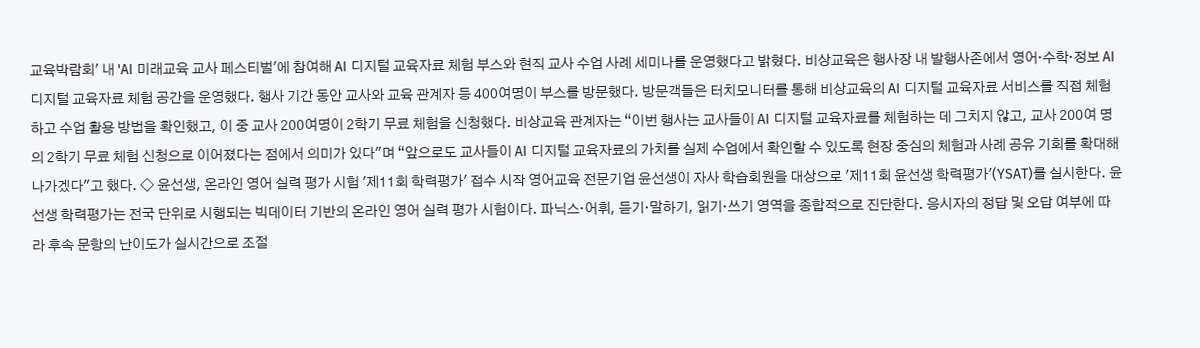교육박람회' 내 'AI 미래교육 교사 페스티벌'에 참여해 AI 디지털 교육자료 체험 부스와 현직 교사 수업 사례 세미나를 운영했다고 밝혔다. 비상교육은 행사장 내 발행사존에서 영어·수학·정보 AI 디지털 교육자료 체험 공간을 운영했다. 행사 기간 동안 교사와 교육 관계자 등 400여명이 부스를 방문했다. 방문객들은 터치모니터를 통해 비상교육의 AI 디지털 교육자료 서비스를 직접 체험하고 수업 활용 방법을 확인했고, 이 중 교사 200여명이 2학기 무료 체험을 신청했다. 비상교육 관계자는 “이번 행사는 교사들이 AI 디지털 교육자료를 체험하는 데 그치지 않고, 교사 200여 명의 2학기 무료 체험 신청으로 이어졌다는 점에서 의미가 있다"며 “앞으로도 교사들이 AI 디지털 교육자료의 가치를 실제 수업에서 확인할 수 있도록 현장 중심의 체험과 사례 공유 기회를 확대해 나가겠다"고 했다. ◇ 윤선생, 온라인 영어 실력 평가 시험 '제11회 학력평가' 접수 시작 영어교육 전문기업 윤선생이 자사 학습회원을 대상으로 '제11회 윤선생 학력평가'(YSAT)를 실시한다. 윤선생 학력평가는 전국 단위로 시행되는 빅데이터 기반의 온라인 영어 실력 평가 시험이다. 파닉스·어휘, 듣기·말하기, 읽기·쓰기 영역을 종합적으로 진단한다. 응시자의 정답 및 오답 여부에 따라 후속 문항의 난이도가 실시간으로 조절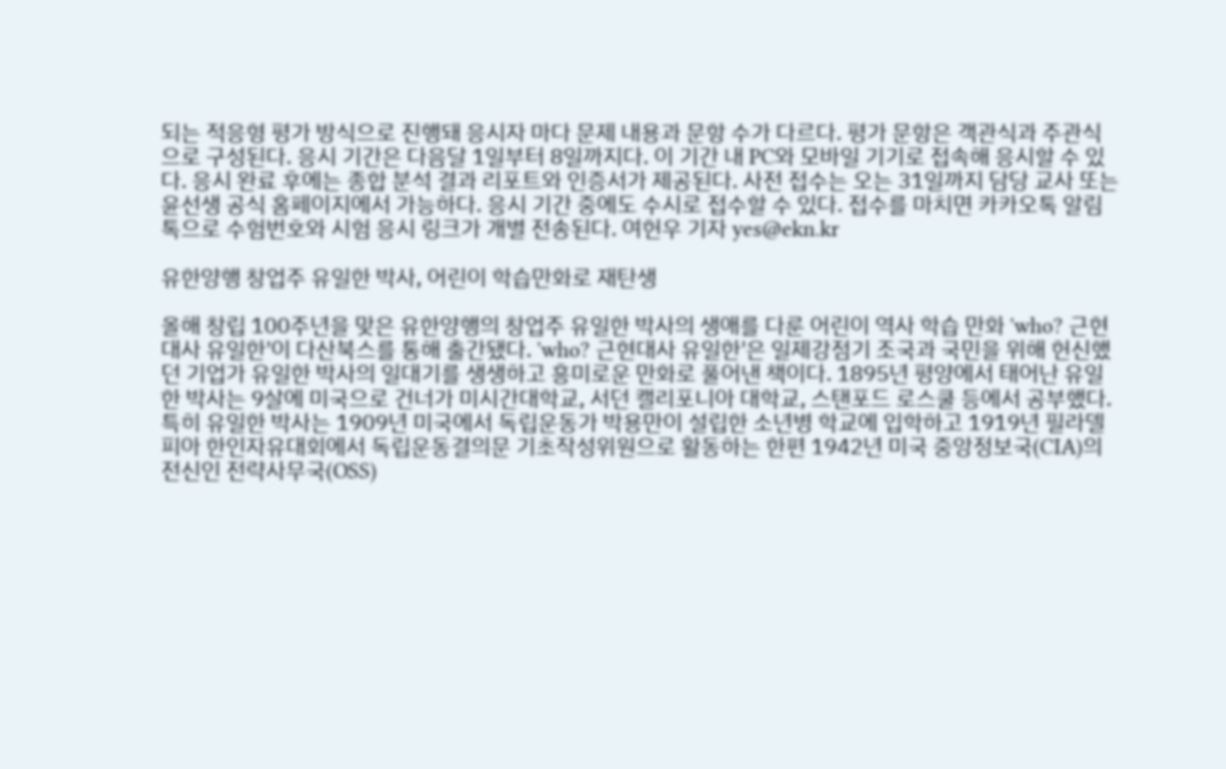되는 적응형 평가 방식으로 진행돼 응시자 마다 문제 내용과 문항 수가 다르다. 평가 문항은 객관식과 주관식으로 구성된다. 응시 기간은 다음달 1일부터 8일까지다. 이 기간 내 PC와 모바일 기기로 접속해 응시할 수 있다. 응시 완료 후에는 종합 분석 결과 리포트와 인증서가 제공된다. 사전 접수는 오는 31일까지 담당 교사 또는 윤선생 공식 홈페이지에서 가능하다. 응시 기간 중에도 수시로 접수할 수 있다. 접수를 마치면 카카오톡 알림톡으로 수험번호와 시험 응시 링크가 개별 전송된다. 여헌우 기자 yes@ekn.kr

유한양행 창업주 유일한 박사, 어린이 학습만화로 재탄생

올해 창립 100주년을 맞은 유한양행의 창업주 유일한 박사의 생애를 다룬 어린이 역사 학습 만화 'who? 근현대사 유일한'이 다산북스를 통해 출간됐다. 'who? 근현대사 유일한'은 일제강점기 조국과 국민을 위해 헌신했던 기업가 유일한 박사의 일대기를 생생하고 흥미로운 만화로 풀어낸 책이다. 1895년 평양에서 태어난 유일한 박사는 9살에 미국으로 건너가 미시간대학교, 서던 캘리포니아 대학교, 스탠포드 로스쿨 등에서 공부했다. 특히 유일한 박사는 1909년 미국에서 독립운동가 박용만이 설립한 소년병 학교에 입학하고 1919년 필라델피아 한인자유대회에서 독립운동결의문 기초작성위원으로 활동하는 한편 1942년 미국 중앙정보국(CIA)의 전신인 전략사무국(OSS)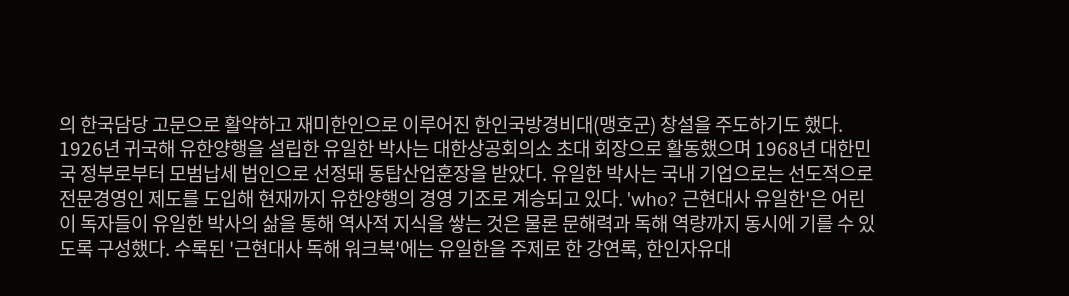의 한국담당 고문으로 활약하고 재미한인으로 이루어진 한인국방경비대(맹호군) 창설을 주도하기도 했다. 1926년 귀국해 유한양행을 설립한 유일한 박사는 대한상공회의소 초대 회장으로 활동했으며 1968년 대한민국 정부로부터 모범납세 법인으로 선정돼 동탑산업훈장을 받았다. 유일한 박사는 국내 기업으로는 선도적으로 전문경영인 제도를 도입해 현재까지 유한양행의 경영 기조로 계승되고 있다. 'who? 근현대사 유일한'은 어린이 독자들이 유일한 박사의 삶을 통해 역사적 지식을 쌓는 것은 물론 문해력과 독해 역량까지 동시에 기를 수 있도록 구성했다. 수록된 '근현대사 독해 워크북'에는 유일한을 주제로 한 강연록, 한인자유대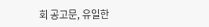회 공고문, 유일한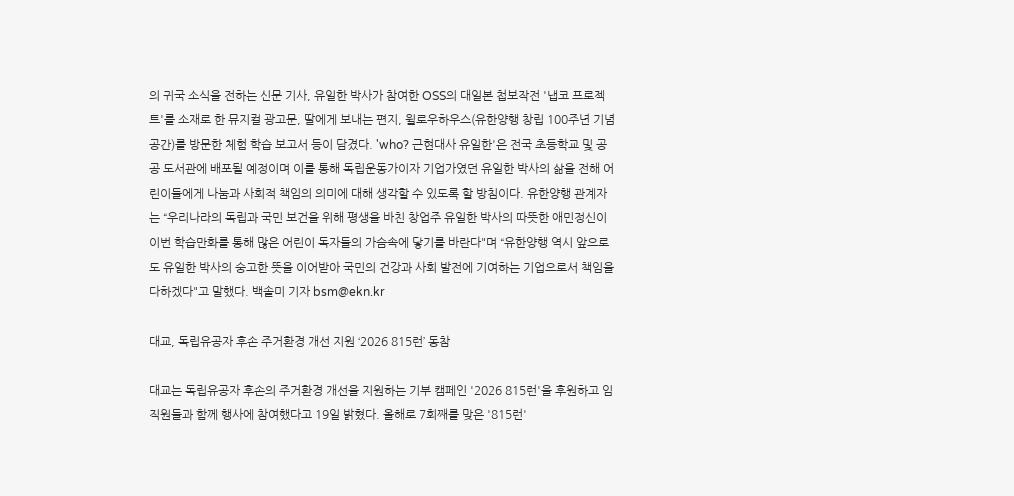의 귀국 소식을 전하는 신문 기사, 유일한 박사가 참여한 OSS의 대일본 첩보작전 '냅코 프로젝트'를 소재로 한 뮤지컬 광고문, 딸에게 보내는 편지, 윌로우하우스(유한양행 창립 100주년 기념공간)를 방문한 체험 학습 보고서 등이 담겼다. 'who? 근현대사 유일한'은 전국 초등학교 및 공공 도서관에 배포될 예정이며 이를 통해 독립운동가이자 기업가였던 유일한 박사의 삶을 전해 어린이들에게 나눔과 사회적 책임의 의미에 대해 생각할 수 있도록 할 방침이다. 유한양행 관계자는 “우리나라의 독립과 국민 보건을 위해 평생을 바친 창업주 유일한 박사의 따뜻한 애민정신이 이번 학습만화를 통해 많은 어린이 독자들의 가슴속에 닿기를 바란다"며 “유한양행 역시 앞으로도 유일한 박사의 숭고한 뜻을 이어받아 국민의 건강과 사회 발전에 기여하는 기업으로서 책임을 다하겠다"고 말했다. 백솔미 기자 bsm@ekn.kr

대교, 독립유공자 후손 주거환경 개선 지원 ‘2026 815런’ 동참

대교는 독립유공자 후손의 주거환경 개선을 지원하는 기부 캠페인 '2026 815런'을 후원하고 임직원들과 함께 행사에 참여했다고 19일 밝혔다. 올해로 7회째를 맞은 '815런'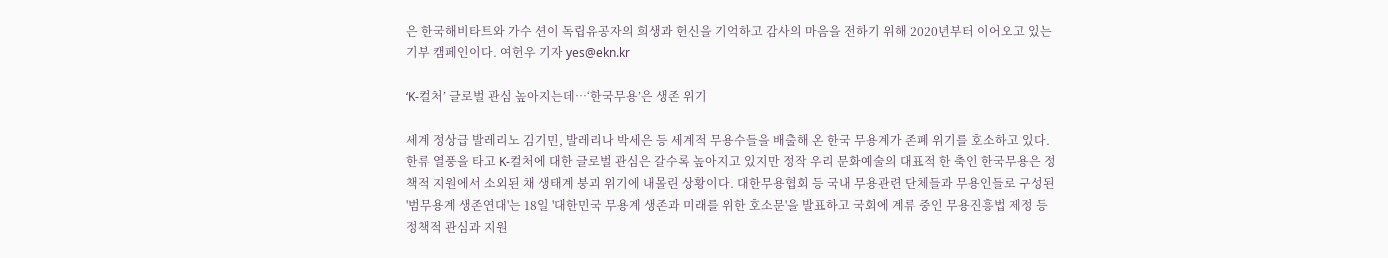은 한국해비타트와 가수 션이 독립유공자의 희생과 헌신을 기억하고 감사의 마음을 전하기 위해 2020년부터 이어오고 있는 기부 캠페인이다. 여헌우 기자 yes@ekn.kr

‘K-컬처’ 글로벌 관심 높아지는데…‘한국무용’은 생존 위기

세계 정상급 발레리노 김기민, 발레리나 박세은 등 세계적 무용수들을 배출해 온 한국 무용계가 존폐 위기를 호소하고 있다. 한류 열풍을 타고 K-컬처에 대한 글로벌 관심은 갈수록 높아지고 있지만 정작 우리 문화예술의 대표적 한 축인 한국무용은 정책적 지원에서 소외된 채 생태계 붕괴 위기에 내몰린 상황이다. 대한무용협회 등 국내 무용관련 단체들과 무용인들로 구성된 '범무용계 생존연대'는 18일 '대한민국 무용계 생존과 미래를 위한 호소문'을 발표하고 국회에 계류 중인 무용진흥법 제정 등 정책적 관심과 지원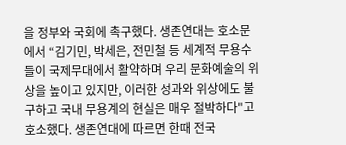을 정부와 국회에 촉구했다. 생존연대는 호소문에서 “김기민, 박세은, 전민철 등 세계적 무용수들이 국제무대에서 활약하며 우리 문화예술의 위상을 높이고 있지만, 이러한 성과와 위상에도 불구하고 국내 무용계의 현실은 매우 절박하다"고 호소했다. 생존연대에 따르면 한때 전국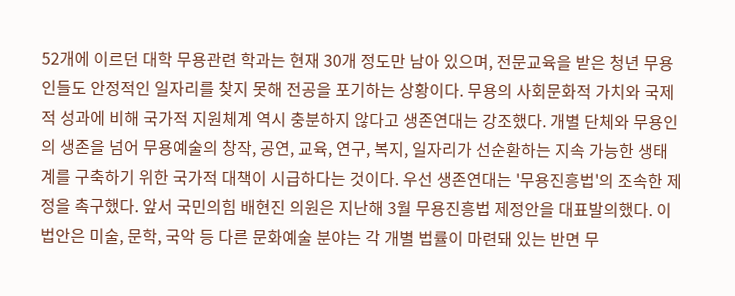52개에 이르던 대학 무용관련 학과는 현재 30개 정도만 남아 있으며, 전문교육을 받은 청년 무용인들도 안정적인 일자리를 찾지 못해 전공을 포기하는 상황이다. 무용의 사회문화적 가치와 국제적 성과에 비해 국가적 지원체계 역시 충분하지 않다고 생존연대는 강조했다. 개별 단체와 무용인의 생존을 넘어 무용예술의 창작, 공연, 교육, 연구, 복지, 일자리가 선순환하는 지속 가능한 생태계를 구축하기 위한 국가적 대책이 시급하다는 것이다. 우선 생존연대는 '무용진흥법'의 조속한 제정을 촉구했다. 앞서 국민의힘 배현진 의원은 지난해 3월 무용진흥법 제정안을 대표발의했다. 이 법안은 미술, 문학, 국악 등 다른 문화예술 분야는 각 개별 법률이 마련돼 있는 반면 무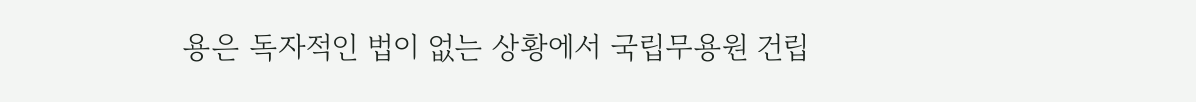용은 독자적인 법이 없는 상황에서 국립무용원 건립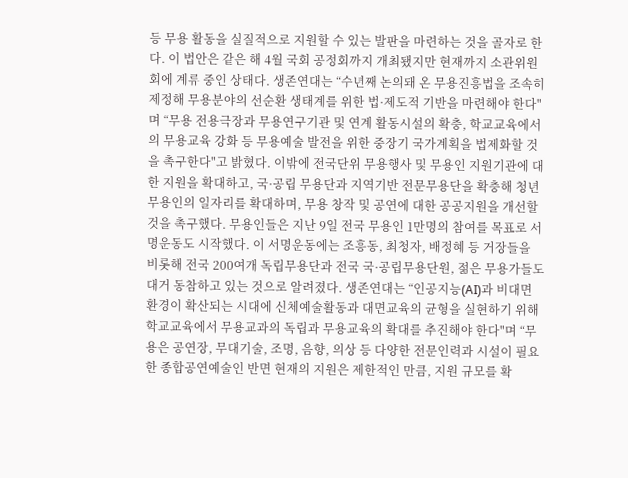등 무용 활동을 실질적으로 지원할 수 있는 발판을 마련하는 것을 골자로 한다. 이 법안은 같은 해 4월 국회 공정회까지 개최됐지만 현재까지 소관위원회에 계류 중인 상태다. 생존연대는 “수년째 논의돼 온 무용진흥법을 조속히 제정해 무용분야의 선순환 생태계를 위한 법·제도적 기반을 마련해야 한다"며 “무용 전용극장과 무용연구기관 및 연계 활동시설의 확충, 학교교육에서의 무용교육 강화 등 무용예술 발전을 위한 중장기 국가계획을 법제화할 것을 촉구한다"고 밝혔다. 이밖에 전국단위 무용행사 및 무용인 지원기관에 대한 지원을 확대하고, 국·공립 무용단과 지역기반 전문무용단을 확충해 청년 무용인의 일자리를 확대하며, 무용 창작 및 공연에 대한 공공지원을 개선할 것을 촉구했다. 무용인들은 지난 9일 전국 무용인 1만명의 참여를 목표로 서명운동도 시작했다. 이 서명운동에는 조흥동, 최청자, 배정혜 등 거장들을 비롯해 전국 200여개 독립무용단과 전국 국·공립무용단원, 젊은 무용가들도 대거 동참하고 있는 것으로 알려졌다. 생존연대는 “인공지능(AI)과 비대면 환경이 확산되는 시대에 신체예술활동과 대면교육의 균형을 실현하기 위해 학교교육에서 무용교과의 독립과 무용교육의 확대를 추진해야 한다"며 “무용은 공연장, 무대기술, 조명, 음향, 의상 등 다양한 전문인력과 시설이 필요한 종합공연예술인 반면 현재의 지원은 제한적인 만큼, 지원 규모를 확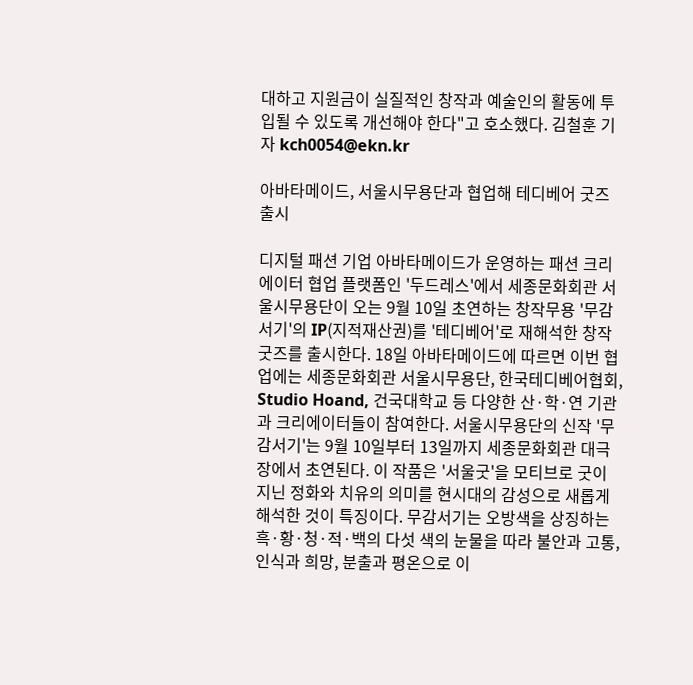대하고 지원금이 실질적인 창작과 예술인의 활동에 투입될 수 있도록 개선해야 한다"고 호소했다. 김철훈 기자 kch0054@ekn.kr

아바타메이드, 서울시무용단과 협업해 테디베어 굿즈 출시

디지털 패션 기업 아바타메이드가 운영하는 패션 크리에이터 협업 플랫폼인 '두드레스'에서 세종문화회관 서울시무용단이 오는 9월 10일 초연하는 창작무용 '무감서기'의 IP(지적재산권)를 '테디베어'로 재해석한 창작 굿즈를 출시한다. 18일 아바타메이드에 따르면 이번 협업에는 세종문화회관 서울시무용단, 한국테디베어협회, Studio Hoand, 건국대학교 등 다양한 산·학·연 기관과 크리에이터들이 참여한다. 서울시무용단의 신작 '무감서기'는 9월 10일부터 13일까지 세종문화회관 대극장에서 초연된다. 이 작품은 '서울굿'을 모티브로 굿이 지닌 정화와 치유의 의미를 현시대의 감성으로 새롭게 해석한 것이 특징이다. 무감서기는 오방색을 상징하는 흑·황·청·적·백의 다섯 색의 눈물을 따라 불안과 고통, 인식과 희망, 분출과 평온으로 이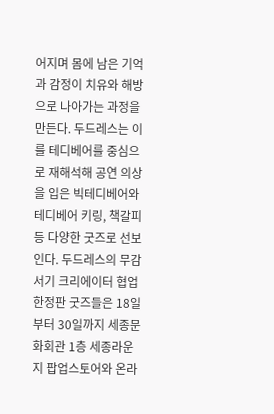어지며 몸에 남은 기억과 감정이 치유와 해방으로 나아가는 과정을 만든다. 두드레스는 이를 테디베어를 중심으로 재해석해 공연 의상을 입은 빅테디베어와 테디베어 키링, 책갈피 등 다양한 굿즈로 선보인다. 두드레스의 무감서기 크리에이터 협업 한정판 굿즈들은 18일부터 30일까지 세종문화회관 1층 세종라운지 팝업스토어와 온라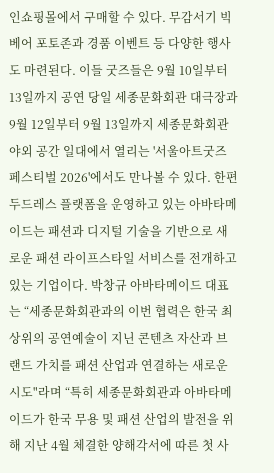인쇼핑몰에서 구매할 수 있다. 무감서기 빅베어 포토존과 경품 이벤트 등 다양한 행사도 마련된다. 이들 굿즈들은 9월 10일부터 13일까지 공연 당일 세종문화회관 대극장과 9월 12일부터 9월 13일까지 세종문화회관 야외 공간 일대에서 열리는 '서울아트굿즈페스티벌 2026'에서도 만나볼 수 있다. 한편 두드레스 플랫폼을 운영하고 있는 아바타메이드는 패션과 디지털 기술을 기반으로 새로운 패션 라이프스타일 서비스를 전개하고 있는 기업이다. 박창규 아바타메이드 대표는 “세종문화회관과의 이번 협력은 한국 최상위의 공연예술이 지닌 콘텐츠 자산과 브랜드 가치를 패션 산업과 연결하는 새로운 시도"라며 “특히 세종문화회관과 아바타메이드가 한국 무용 및 패션 산업의 발전을 위해 지난 4월 체결한 양해각서에 따른 첫 사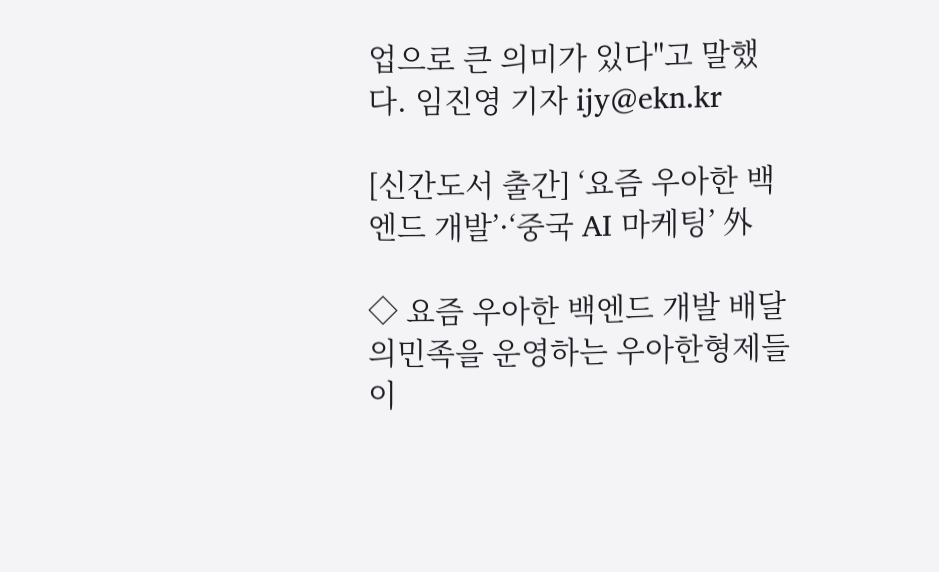업으로 큰 의미가 있다"고 말했다. 임진영 기자 ijy@ekn.kr

[신간도서 출간] ‘요즘 우아한 백엔드 개발’·‘중국 AI 마케팅’ 外

◇ 요즘 우아한 백엔드 개발 배달의민족을 운영하는 우아한형제들이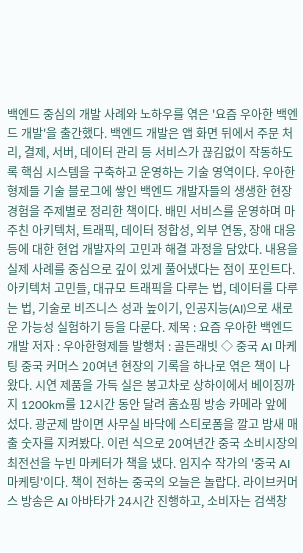백엔드 중심의 개발 사례와 노하우를 엮은 '요즘 우아한 백엔드 개발'을 출간했다. 백엔드 개발은 앱 화면 뒤에서 주문 처리, 결제, 서버, 데이터 관리 등 서비스가 끊김없이 작동하도록 핵심 시스템을 구축하고 운영하는 기술 영역이다. 우아한형제들 기술 블로그에 쌓인 백엔드 개발자들의 생생한 현장 경험을 주제별로 정리한 책이다. 배민 서비스를 운영하며 마주친 아키텍처, 트래픽, 데이터 정합성, 외부 연동, 장애 대응 등에 대한 현업 개발자의 고민과 해결 과정을 담았다. 내용을 실제 사례를 중심으로 깊이 있게 풀어냈다는 점이 포인트다. 아키텍처 고민들, 대규모 트래픽을 다루는 법, 데이터를 다루는 법, 기술로 비즈니스 성과 높이기, 인공지능(AI)으로 새로운 가능성 실험하기 등을 다룬다. 제목 : 요즘 우아한 백엔드 개발 저자 : 우아한형제들 발행처 : 골든래빗 ◇ 중국 AI 마케팅 중국 커머스 20여년 현장의 기록을 하나로 엮은 책이 나왔다. 시연 제품을 가득 실은 봉고차로 상하이에서 베이징까지 1200km를 12시간 동안 달려 홈쇼핑 방송 카메라 앞에 섰다. 광군제 밤이면 사무실 바닥에 스티로폼을 깔고 밤새 매출 숫자를 지켜봤다. 이런 식으로 20여년간 중국 소비시장의 최전선을 누빈 마케터가 책을 냈다. 임지수 작가의 '중국 AI 마케팅'이다. 책이 전하는 중국의 오늘은 놀랍다. 라이브커머스 방송은 AI 아바타가 24시간 진행하고, 소비자는 검색창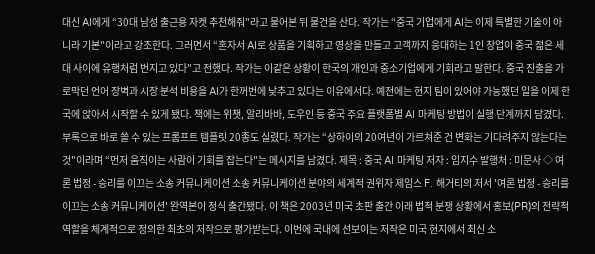대신 AI에게 “30대 남성 출근용 자켓 추천해줘"라고 물어본 뒤 물건을 산다. 작가는 “중국 기업에게 AI는 이제 특별한 기술이 아니라 기본"이라고 강조한다. 그러면서 “혼자서 AI로 상품을 기획하고 영상을 만들고 고객까지 응대하는 1인 창업이 중국 젊은 세대 사이에 유행처럼 번지고 있다"고 전했다. 작가는 이같은 상황이 한국의 개인과 중소기업에게 기회라고 말한다. 중국 진출을 가로막던 언어 장벽과 시장 분석 비용을 AI가 한꺼번에 낮추고 있다는 이유에서다. 예전에는 현지 팀이 있어야 가능했던 일을 이제 한국에 앉아서 시작할 수 있게 됐다. 책에는 위챗, 알리바바, 도우인 등 중국 주요 플랫폼별 AI 마케팅 방법이 실행 단계까지 담겼다. 부록으로 바로 쓸 수 있는 프롬프트 템플릿 20종도 실렸다. 작가는 “상하이의 20여년이 가르쳐준 건 변화는 기다려주지 않는다는 것"이라며 “먼저 움직이는 사람이 기회를 잡는다"는 메시지를 남겼다. 제목 : 중국 AI 마케팅 저자 : 임지수 발행처 : 미문사 ◇ 여론 법정 - 승리를 이끄는 소송 커뮤니케이션 소송 커뮤니케이션 분야의 세계적 권위자 제임스 F. 해거티의 저서 '여론 법정 - 승리를 이끄는 소송 커뮤니케이션' 완역본이 정식 출간됐다. 이 책은 2003년 미국 초판 출간 이래 법적 분쟁 상황에서 홍보(PR)의 전략적 역할을 체계적으로 정의한 최초의 저작으로 평가받는다. 이번에 국내에 선보이는 저작은 미국 현지에서 최신 소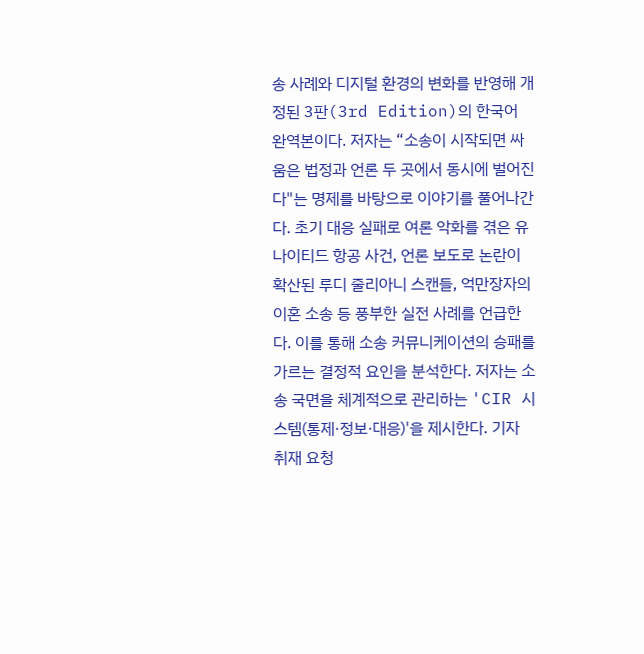송 사례와 디지털 환경의 변화를 반영해 개정된 3판(3rd Edition)의 한국어 완역본이다. 저자는 “소송이 시작되면 싸움은 법정과 언론 두 곳에서 동시에 벌어진다"는 명제를 바탕으로 이야기를 풀어나간다. 초기 대응 실패로 여론 악화를 겪은 유나이티드 항공 사건, 언론 보도로 논란이 확산된 루디 줄리아니 스캔들, 억만장자의 이혼 소송 등 풍부한 실전 사례를 언급한다. 이를 통해 소송 커뮤니케이션의 승패를 가르는 결정적 요인을 분석한다. 저자는 소송 국면을 체계적으로 관리하는 'CIR 시스템(통제·정보·대응)'을 제시한다. 기자 취재 요청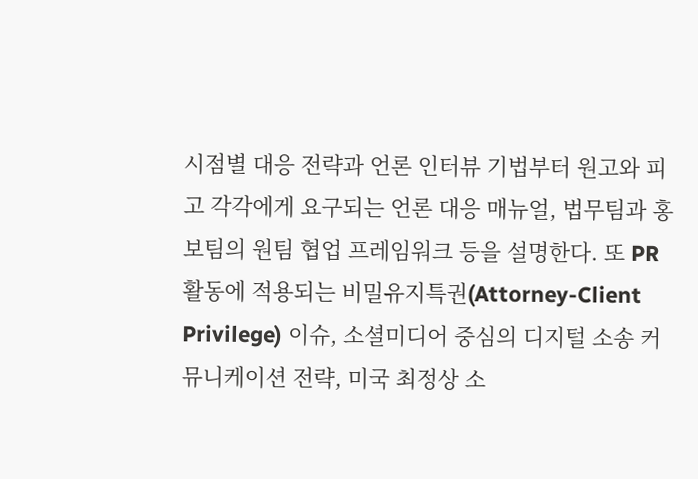시점별 대응 전략과 언론 인터뷰 기법부터 원고와 피고 각각에게 요구되는 언론 대응 매뉴얼, 법무팀과 홍보팀의 원팀 협업 프레임워크 등을 설명한다. 또 PR 활동에 적용되는 비밀유지특권(Attorney-Client Privilege) 이슈, 소셜미디어 중심의 디지털 소송 커뮤니케이션 전략, 미국 최정상 소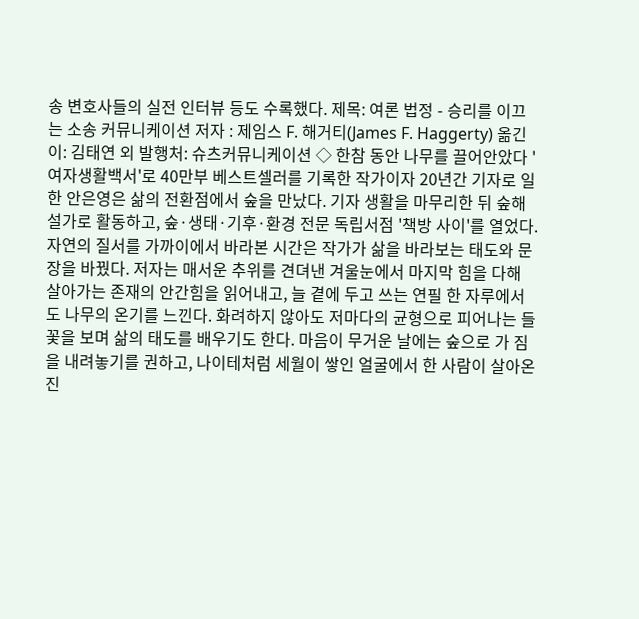송 변호사들의 실전 인터뷰 등도 수록했다. 제목: 여론 법정 - 승리를 이끄는 소송 커뮤니케이션 저자 : 제임스 F. 해거티(James F. Haggerty) 옮긴이: 김태연 외 발행처: 슈츠커뮤니케이션 ◇ 한참 동안 나무를 끌어안았다 '여자생활백서'로 40만부 베스트셀러를 기록한 작가이자 20년간 기자로 일한 안은영은 삶의 전환점에서 숲을 만났다. 기자 생활을 마무리한 뒤 숲해설가로 활동하고, 숲·생태·기후·환경 전문 독립서점 '책방 사이'를 열었다. 자연의 질서를 가까이에서 바라본 시간은 작가가 삶을 바라보는 태도와 문장을 바꿨다. 저자는 매서운 추위를 견뎌낸 겨울눈에서 마지막 힘을 다해 살아가는 존재의 안간힘을 읽어내고, 늘 곁에 두고 쓰는 연필 한 자루에서도 나무의 온기를 느낀다. 화려하지 않아도 저마다의 균형으로 피어나는 들꽃을 보며 삶의 태도를 배우기도 한다. 마음이 무거운 날에는 숲으로 가 짐을 내려놓기를 권하고, 나이테처럼 세월이 쌓인 얼굴에서 한 사람이 살아온 진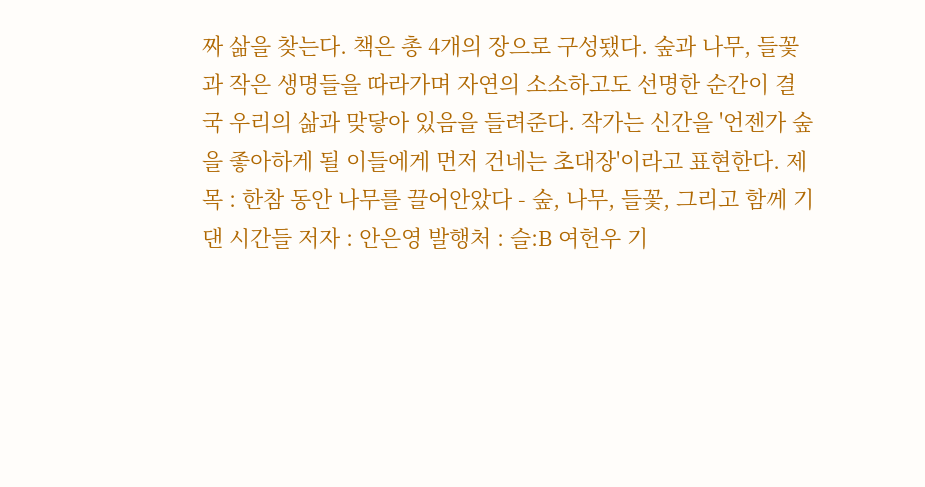짜 삶을 찾는다. 책은 총 4개의 장으로 구성됐다. 숲과 나무, 들꽃과 작은 생명들을 따라가며 자연의 소소하고도 선명한 순간이 결국 우리의 삶과 맞닿아 있음을 들려준다. 작가는 신간을 '언젠가 숲을 좋아하게 될 이들에게 먼저 건네는 초대장'이라고 표현한다. 제목 : 한참 동안 나무를 끌어안았다 - 숲, 나무, 들꽃, 그리고 함께 기댄 시간들 저자 : 안은영 발행처 : 슬:B 여헌우 기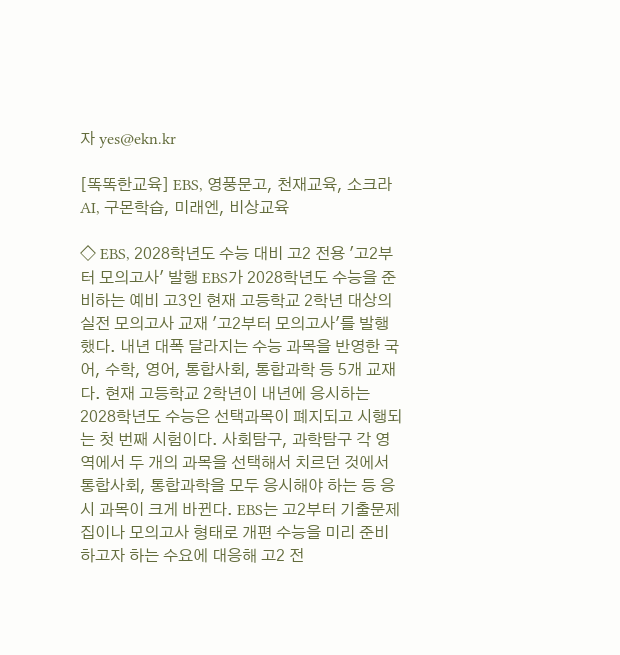자 yes@ekn.kr

[똑똑한교육] EBS, 영풍문고, 천재교육, 소크라 AI, 구몬학습, 미래엔, 비상교육

◇ EBS, 2028학년도 수능 대비 고2 전용 '고2부터 모의고사' 발행 EBS가 2028학년도 수능을 준비하는 예비 고3인 현재 고등학교 2학년 대상의 실전 모의고사 교재 '고2부터 모의고사'를 발행했다. 내년 대폭 달라지는 수능 과목을 반영한 국어, 수학, 영어, 통합사회, 통합과학 등 5개 교재다. 현재 고등학교 2학년이 내년에 응시하는 2028학년도 수능은 선택과목이 폐지되고 시행되는 첫 번째 시험이다. 사회탐구, 과학탐구 각 영역에서 두 개의 과목을 선택해서 치르던 것에서 통합사회, 통합과학을 모두 응시해야 하는 등 응시 과목이 크게 바뀐다. EBS는 고2부터 기출문제집이나 모의고사 형태로 개편 수능을 미리 준비하고자 하는 수요에 대응해 고2 전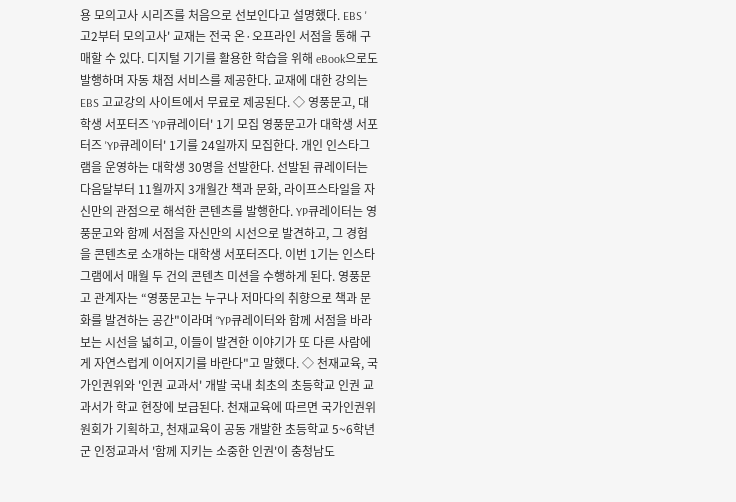용 모의고사 시리즈를 처음으로 선보인다고 설명했다. EBS '고2부터 모의고사' 교재는 전국 온·오프라인 서점을 통해 구매할 수 있다. 디지털 기기를 활용한 학습을 위해 eBook으로도 발행하며 자동 채점 서비스를 제공한다. 교재에 대한 강의는 EBS 고교강의 사이트에서 무료로 제공된다. ◇ 영풍문고, 대학생 서포터즈 'YP큐레이터' 1기 모집 영풍문고가 대학생 서포터즈 'YP큐레이터' 1기를 24일까지 모집한다. 개인 인스타그램을 운영하는 대학생 30명을 선발한다. 선발된 큐레이터는 다음달부터 11월까지 3개월간 책과 문화, 라이프스타일을 자신만의 관점으로 해석한 콘텐츠를 발행한다. YP큐레이터는 영풍문고와 함께 서점을 자신만의 시선으로 발견하고, 그 경험을 콘텐츠로 소개하는 대학생 서포터즈다. 이번 1기는 인스타그램에서 매월 두 건의 콘텐츠 미션을 수행하게 된다. 영풍문고 관계자는 “영풍문고는 누구나 저마다의 취향으로 책과 문화를 발견하는 공간"이라며 “YP큐레이터와 함께 서점을 바라보는 시선을 넓히고, 이들이 발견한 이야기가 또 다른 사람에게 자연스럽게 이어지기를 바란다"고 말했다. ◇ 천재교육, 국가인권위와 '인권 교과서' 개발 국내 최초의 초등학교 인권 교과서가 학교 현장에 보급된다. 천재교육에 따르면 국가인권위원회가 기획하고, 천재교육이 공동 개발한 초등학교 5~6학년군 인정교과서 '함께 지키는 소중한 인권'이 충청남도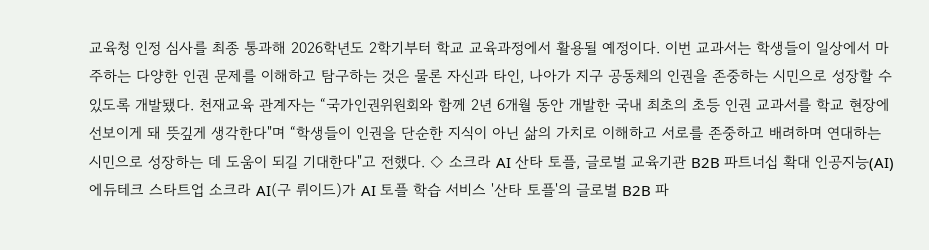교육청 인정 심사를 최종 통과해 2026학년도 2학기부터 학교 교육과정에서 활용될 예정이다. 이번 교과서는 학생들이 일상에서 마주하는 다양한 인권 문제를 이해하고 탐구하는 것은 물론 자신과 타인, 나아가 지구 공동체의 인권을 존중하는 시민으로 성장할 수 있도록 개발됐다. 천재교육 관계자는 “국가인권위원회와 함께 2년 6개월 동안 개발한 국내 최초의 초등 인권 교과서를 학교 현장에 선보이게 돼 뜻깊게 생각한다"며 “학생들이 인권을 단순한 지식이 아닌 삶의 가치로 이해하고 서로를 존중하고 배려하며 연대하는 시민으로 성장하는 데 도움이 되길 기대한다"고 전했다. ◇ 소크라 AI 산타 토플, 글로벌 교육기관 B2B 파트너십 확대 인공지능(AI) 에듀테크 스타트업 소크라 AI(구 뤼이드)가 AI 토플 학습 서비스 '산타 토플'의 글로벌 B2B 파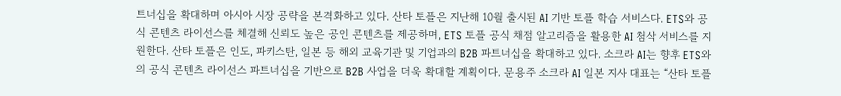트너십을 확대하며 아시아 시장 공략을 본격화하고 있다. 산타 토플은 지난해 10월 출시된 AI 기반 토플 학습 서비스다. ETS와 공식 콘텐츠 라이선스를 체결해 신뢰도 높은 공인 콘텐츠를 제공하며, ETS 토플 공식 채점 알고리즘을 활용한 AI 첨삭 서비스를 지원한다. 산타 토플은 인도, 파키스탄, 일본 등 해외 교육기관 및 기업과의 B2B 파트너십을 확대하고 있다. 소크라 AI는 향후 ETS와의 공식 콘텐츠 라이선스 파트너십을 기반으로 B2B 사업을 더욱 확대할 계획이다. 문용주 소크라 AI 일본 지사 대표는 “산타 토플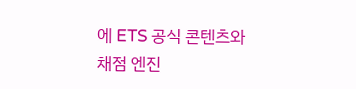에 ETS 공식 콘텐츠와 채점 엔진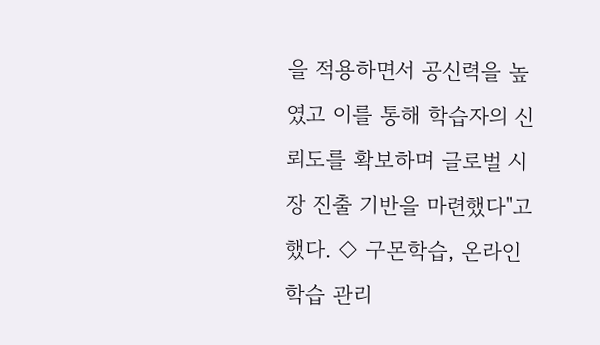을 적용하면서 공신력을 높였고 이를 통해 학습자의 신뢰도를 확보하며 글로벌 시장 진출 기반을 마련했다"고 했다. ◇ 구몬학습, 온라인 학습 관리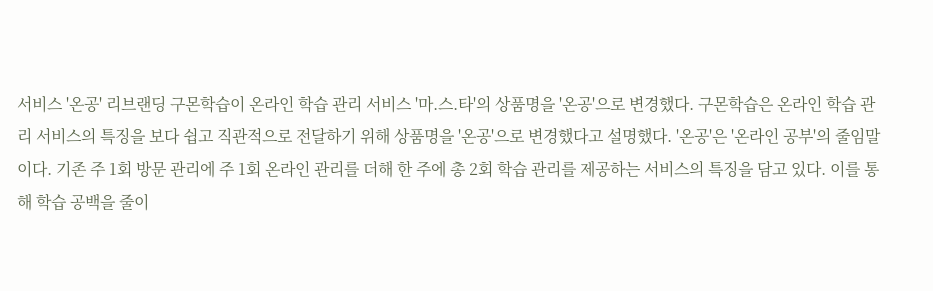서비스 '온공' 리브랜딩 구몬학습이 온라인 학습 관리 서비스 '마.스.타'의 상품명을 '온공'으로 변경했다. 구몬학습은 온라인 학습 관리 서비스의 특징을 보다 쉽고 직관적으로 전달하기 위해 상품명을 '온공'으로 변경했다고 설명했다. '온공'은 '온라인 공부'의 줄임말이다. 기존 주 1회 방문 관리에 주 1회 온라인 관리를 더해 한 주에 총 2회 학습 관리를 제공하는 서비스의 특징을 담고 있다. 이를 통해 학습 공백을 줄이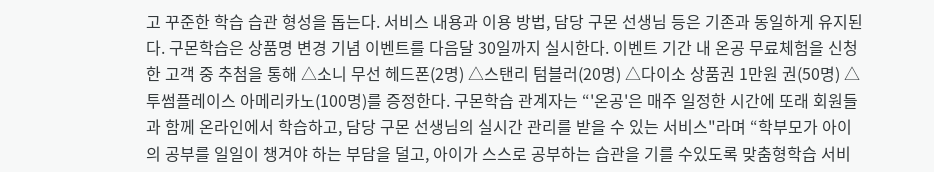고 꾸준한 학습 습관 형성을 돕는다. 서비스 내용과 이용 방법, 담당 구몬 선생님 등은 기존과 동일하게 유지된다. 구몬학습은 상품명 변경 기념 이벤트를 다음달 30일까지 실시한다. 이벤트 기간 내 온공 무료체험을 신청한 고객 중 추첨을 통해 △소니 무선 헤드폰(2명) △스탠리 텀블러(20명) △다이소 상품권 1만원 권(50명) △투썸플레이스 아메리카노(100명)를 증정한다. 구몬학습 관계자는 “'온공'은 매주 일정한 시간에 또래 회원들과 함께 온라인에서 학습하고, 담당 구몬 선생님의 실시간 관리를 받을 수 있는 서비스"라며 “학부모가 아이의 공부를 일일이 챙겨야 하는 부담을 덜고, 아이가 스스로 공부하는 습관을 기를 수있도록 맞춤형학습 서비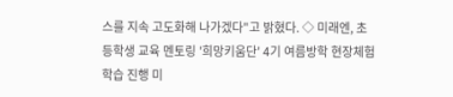스를 지속 고도화해 나가겠다"고 밝혔다. ◇ 미래엔, 초등학생 교육 멘토링 '희망키움단' 4기 여름방학 현장체험학습 진행 미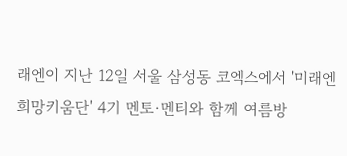래엔이 지난 12일 서울 삼성동 코엑스에서 '미래엔 희망키움단' 4기 멘토·멘티와 함께 여름방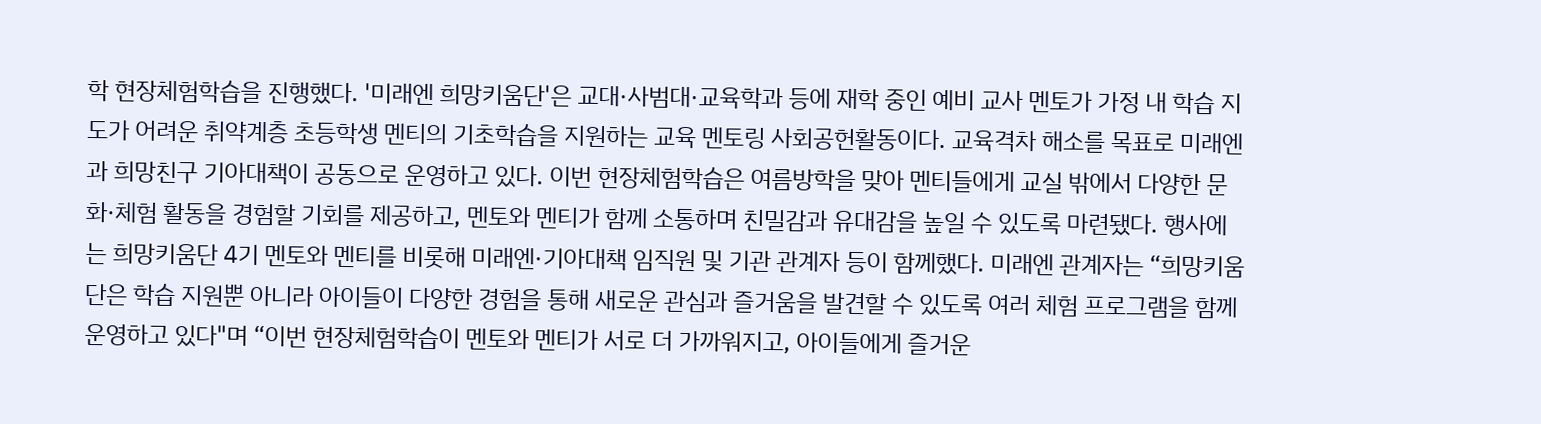학 현장체험학습을 진행했다. '미래엔 희망키움단'은 교대·사범대·교육학과 등에 재학 중인 예비 교사 멘토가 가정 내 학습 지도가 어려운 취약계층 초등학생 멘티의 기초학습을 지원하는 교육 멘토링 사회공헌활동이다. 교육격차 해소를 목표로 미래엔과 희망친구 기아대책이 공동으로 운영하고 있다. 이번 현장체험학습은 여름방학을 맞아 멘티들에게 교실 밖에서 다양한 문화·체험 활동을 경험할 기회를 제공하고, 멘토와 멘티가 함께 소통하며 친밀감과 유대감을 높일 수 있도록 마련됐다. 행사에는 희망키움단 4기 멘토와 멘티를 비롯해 미래엔·기아대책 임직원 및 기관 관계자 등이 함께했다. 미래엔 관계자는 “희망키움단은 학습 지원뿐 아니라 아이들이 다양한 경험을 통해 새로운 관심과 즐거움을 발견할 수 있도록 여러 체험 프로그램을 함께 운영하고 있다"며 “이번 현장체험학습이 멘토와 멘티가 서로 더 가까워지고, 아이들에게 즐거운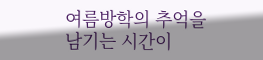여름방학의 추억을 남기는 시간이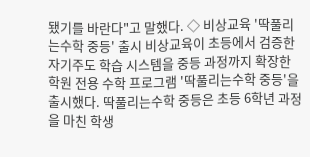됐기를 바란다"고 말했다. ◇ 비상교육 '딱풀리는수학 중등' 출시 비상교육이 초등에서 검증한 자기주도 학습 시스템을 중등 과정까지 확장한 학원 전용 수학 프로그램 '딱풀리는수학 중등'을 출시했다. 딱풀리는수학 중등은 초등 6학년 과정을 마친 학생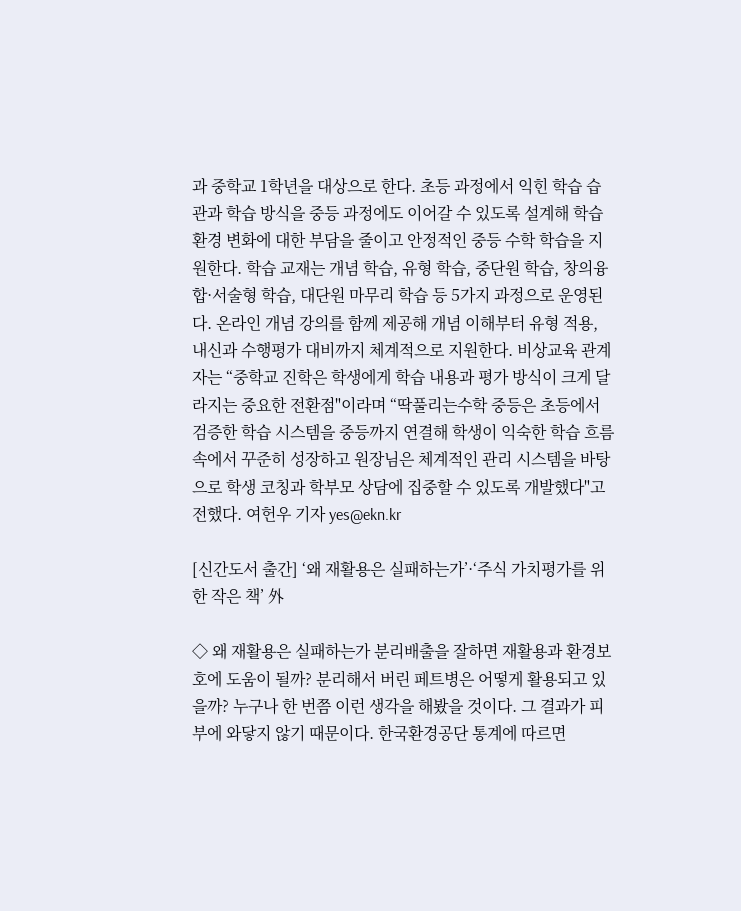과 중학교 1학년을 대상으로 한다. 초등 과정에서 익힌 학습 습관과 학습 방식을 중등 과정에도 이어갈 수 있도록 설계해 학습 환경 변화에 대한 부담을 줄이고 안정적인 중등 수학 학습을 지원한다. 학습 교재는 개념 학습, 유형 학습, 중단원 학습, 창의융합·서술형 학습, 대단원 마무리 학습 등 5가지 과정으로 운영된다. 온라인 개념 강의를 함께 제공해 개념 이해부터 유형 적용, 내신과 수행평가 대비까지 체계적으로 지원한다. 비상교육 관계자는 “중학교 진학은 학생에게 학습 내용과 평가 방식이 크게 달라지는 중요한 전환점"이라며 “딱풀리는수학 중등은 초등에서 검증한 학습 시스템을 중등까지 연결해 학생이 익숙한 학습 흐름 속에서 꾸준히 성장하고 원장님은 체계적인 관리 시스템을 바탕으로 학생 코칭과 학부모 상담에 집중할 수 있도록 개발했다"고 전했다. 여헌우 기자 yes@ekn.kr

[신간도서 출간] ‘왜 재활용은 실패하는가’·‘주식 가치평가를 위한 작은 책’ 外

◇ 왜 재활용은 실패하는가 분리배출을 잘하면 재활용과 환경보호에 도움이 될까? 분리해서 버린 페트병은 어떻게 활용되고 있을까? 누구나 한 번쯤 이런 생각을 해봤을 것이다. 그 결과가 피부에 와닿지 않기 때문이다. 한국환경공단 통계에 따르면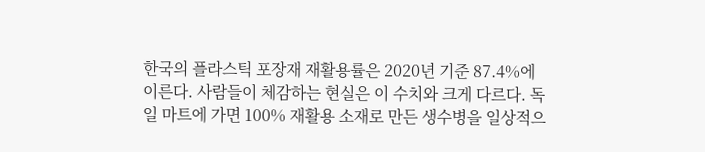한국의 플라스틱 포장재 재활용률은 2020년 기준 87.4%에 이른다. 사람들이 체감하는 현실은 이 수치와 크게 다르다. 독일 마트에 가면 100% 재활용 소재로 만든 생수병을 일상적으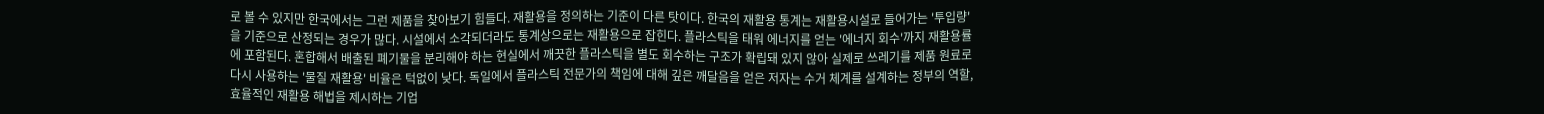로 볼 수 있지만 한국에서는 그런 제품을 찾아보기 힘들다. 재활용을 정의하는 기준이 다른 탓이다. 한국의 재활용 통계는 재활용시설로 들어가는 '투입량'을 기준으로 산정되는 경우가 많다. 시설에서 소각되더라도 통계상으로는 재활용으로 잡힌다. 플라스틱을 태워 에너지를 얻는 '에너지 회수'까지 재활용률에 포함된다. 혼합해서 배출된 폐기물을 분리해야 하는 현실에서 깨끗한 플라스틱을 별도 회수하는 구조가 확립돼 있지 않아 실제로 쓰레기를 제품 원료로 다시 사용하는 '물질 재활용' 비율은 턱없이 낮다. 독일에서 플라스틱 전문가의 책임에 대해 깊은 깨달음을 얻은 저자는 수거 체계를 설계하는 정부의 역할, 효율적인 재활용 해법을 제시하는 기업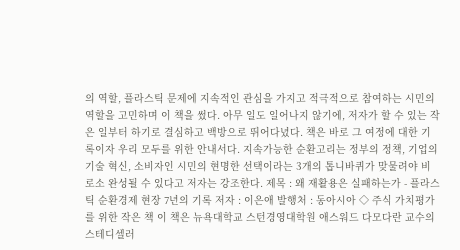의 역할, 플라스틱 문제에 지속적인 관심을 가지고 적극적으로 참여하는 시민의 역할을 고민하며 이 책을 썼다. 아무 일도 일어나지 않기에, 저자가 할 수 있는 작은 일부터 하기로 결심하고 백방으로 뛰어다녔다. 책은 바로 그 여정에 대한 기록이자 우리 모두를 위한 안내서다. 지속가능한 순환고리는 정부의 정책, 기업의 기술 혁신, 소비자인 시민의 현명한 선택이라는 3개의 톱니바퀴가 맞물려야 비로소 완성될 수 있다고 저자는 강조한다. 제목 : 왜 재활용은 실패하는가 - 플라스틱 순환경제 현장 7년의 기록 저자 : 이은애 발행처 : 동아시아 ◇ 주식 가치평가를 위한 작은 책 이 책은 뉴욕대학교 스턴경영대학원 애스워드 다모다란 교수의 스테디셀러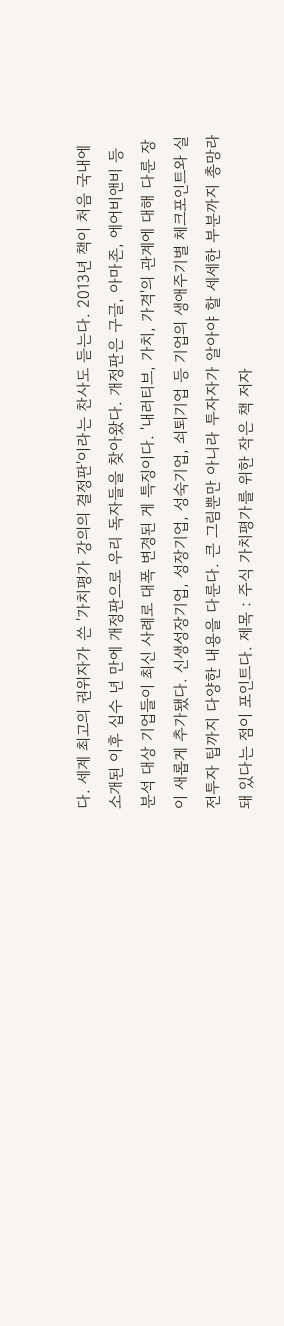다. 세계 최고의 권위자가 쓴 '가치평가 강의의 결정판'이라는 찬사도 듣는다. 2013년 책이 처음 국내에 소개된 이후 십수 년 만에 개정판으로 우리 독자들을 찾아왔다. 개정판은 구글, 아마존, 에어비앤비 등 분석 대상 기업들이 최신 사례로 대폭 변경된 게 특징이다. '내러티브, 가치, 가격'의 관계에 대해 다룬 장이 새롭게 추가됐다. 신생성장기업, 성장기업, 성숙기업, 쇠퇴기업 등 기업의 생애주기별 체크포인트와 실전투자 팁까지 다양한 내용을 다룬다. 큰 그림뿐만 아니라 투자자가 알아야 할 세세한 부분까지 총망라돼 있다는 점이 포인트다. 제목 : 주식 가치평가를 위한 작은 책 저자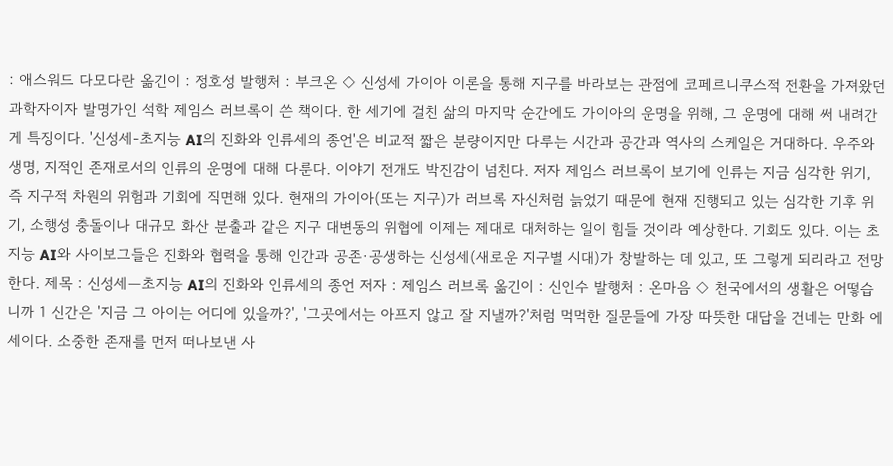: 애스워드 다모다란 옮긴이 : 정호성 발행처 : 부크온 ◇ 신성세 가이아 이론을 통해 지구를 바라보는 관점에 코페르니쿠스적 전환을 가져왔던 과학자이자 발명가인 석학 제임스 러브록이 쓴 책이다. 한 세기에 걸친 삶의 마지막 순간에도 가이아의 운명을 위해, 그 운명에 대해 써 내려간 게 특징이다. '신성세-초지능 AI의 진화와 인류세의 종언'은 비교적 짧은 분량이지만 다루는 시간과 공간과 역사의 스케일은 거대하다. 우주와 생명, 지적인 존재로서의 인류의 운명에 대해 다룬다. 이야기 전개도 박진감이 넘친다. 저자 제임스 러브록이 보기에 인류는 지금 심각한 위기, 즉 지구적 차원의 위험과 기회에 직면해 있다. 현재의 가이아(또는 지구)가 러브록 자신처럼 늙었기 때문에 현재 진행되고 있는 심각한 기후 위기, 소행성 충돌이나 대규모 화산 분출과 같은 지구 대변동의 위협에 이제는 제대로 대처하는 일이 힘들 것이라 예상한다. 기회도 있다. 이는 초지능 AI와 사이보그들은 진화와 협력을 통해 인간과 공존·공생하는 신성세(새로운 지구별 시대)가 창발하는 데 있고, 또 그렇게 되리라고 전망한다. 제목 : 신성세―초지능 AI의 진화와 인류세의 종언 저자 : 제임스 러브록 옮긴이 : 신인수 발행처 : 온마음 ◇ 천국에서의 생활은 어떻습니까 1 신간은 '지금 그 아이는 어디에 있을까?', '그곳에서는 아프지 않고 잘 지낼까?'처럼 먹먹한 질문들에 가장 따뜻한 대답을 건네는 만화 에세이다. 소중한 존재를 먼저 떠나보낸 사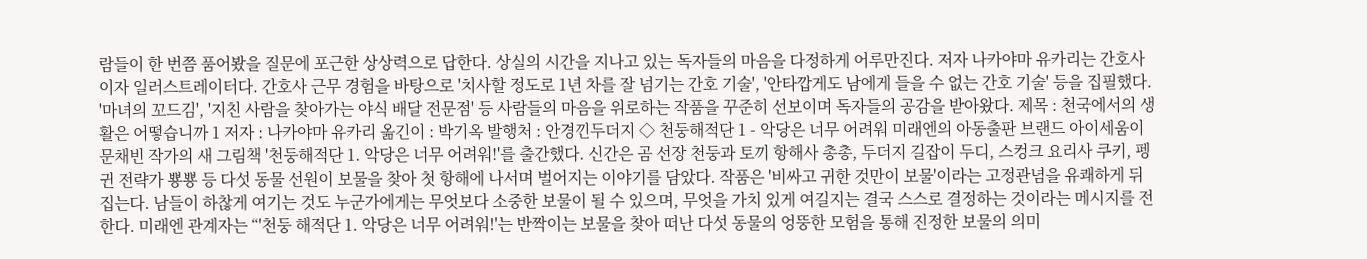람들이 한 번쯤 품어봤을 질문에 포근한 상상력으로 답한다. 상실의 시간을 지나고 있는 독자들의 마음을 다정하게 어루만진다. 저자 나카야마 유카리는 간호사이자 일러스트레이터다. 간호사 근무 경험을 바탕으로 '치사할 정도로 1년 차를 잘 넘기는 간호 기술', '안타깝게도 남에게 들을 수 없는 간호 기술' 등을 집필했다. '마녀의 꼬드김', '지친 사람을 찾아가는 야식 배달 전문점' 등 사람들의 마음을 위로하는 작품을 꾸준히 선보이며 독자들의 공감을 받아왔다. 제목 : 천국에서의 생활은 어떻습니까 1 저자 : 나카야마 유카리 옮긴이 : 박기옥 발행처 : 안경낀두더지 ◇ 천둥해적단 1 - 악당은 너무 어려워 미래엔의 아동출판 브랜드 아이세움이 문채빈 작가의 새 그림책 '천둥해적단 1. 악당은 너무 어려워!'를 출간했다. 신간은 곰 선장 천둥과 토끼 항해사 총총, 두더지 길잡이 두디, 스컹크 요리사 쿠키, 펭귄 전략가 뿅뿅 등 다섯 동물 선원이 보물을 찾아 첫 항해에 나서며 벌어지는 이야기를 담았다. 작품은 '비싸고 귀한 것만이 보물'이라는 고정관념을 유쾌하게 뒤집는다. 남들이 하찮게 여기는 것도 누군가에게는 무엇보다 소중한 보물이 될 수 있으며, 무엇을 가치 있게 여길지는 결국 스스로 결정하는 것이라는 메시지를 전한다. 미래엔 관계자는 “'천둥 해적단 1. 악당은 너무 어려워!'는 반짝이는 보물을 찾아 떠난 다섯 동물의 엉뚱한 모험을 통해 진정한 보물의 의미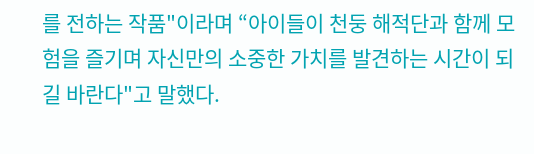를 전하는 작품"이라며 “아이들이 천둥 해적단과 함께 모험을 즐기며 자신만의 소중한 가치를 발견하는 시간이 되길 바란다"고 말했다.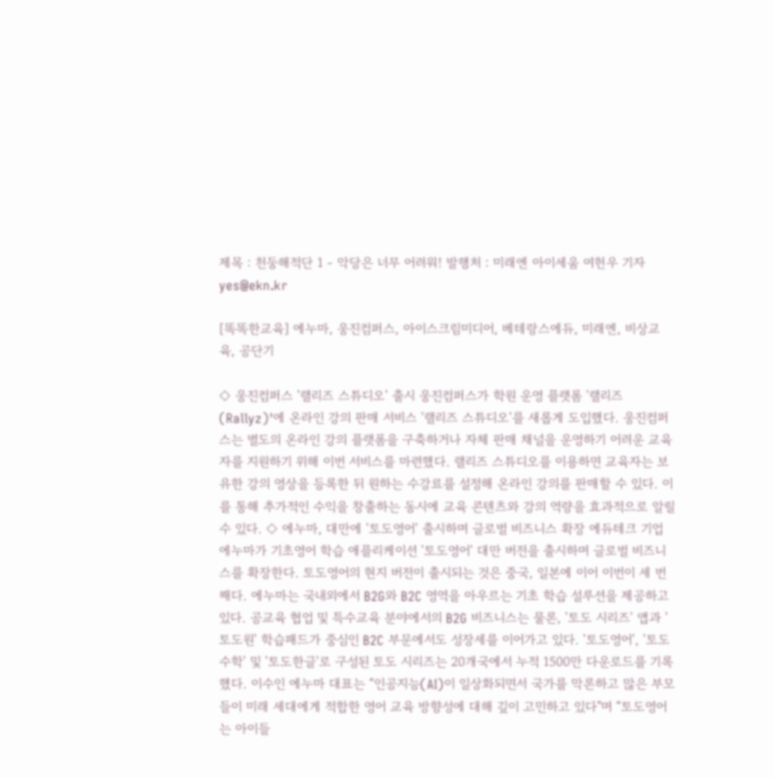제목 : 천둥해적단 1 - 악당은 너무 어려워! 발행처 : 미래엔 아이세움 여헌우 기자 yes@ekn.kr

[똑똑한교육] 에누마, 웅진컴퍼스, 아이스크림미디어, 베테랑스에듀, 미래엔, 비상교육, 공단기

◇ 웅진컴퍼스 '랠리즈 스튜디오' 출시 웅진컴퍼스가 학원 운영 플랫폼 '랠리즈(Rallyz)'에 온라인 강의 판매 서비스 '랠리즈 스튜디오'를 새롭게 도입했다. 웅진컴퍼스는 별도의 온라인 강의 플랫폼을 구축하거나 자체 판매 채널을 운영하기 어려운 교육자를 지원하기 위해 이번 서비스를 마련했다. 랠리즈 스튜디오를 이용하면 교육자는 보유한 강의 영상을 등록한 뒤 원하는 수강료를 설정해 온라인 강의를 판매할 수 있다. 이를 통해 추가적인 수익을 창출하는 동시에 교육 콘텐츠와 강의 역량을 효과적으로 알릴 수 있다. ◇ 에누마, 대만에 '토도영어' 출시하며 글로벌 비즈니스 확장 에듀테크 기업 에누마가 기초영어 학습 애플리케이션 '토도영어' 대만 버전을 출시하며 글로벌 비즈니스를 확장한다. 토도영어의 현지 버전이 출시되는 것은 중국, 일본에 이어 이번이 세 번째다. 에누마는 국내외에서 B2G와 B2C 영역을 아우르는 기초 학습 설루션을 제공하고 있다. 공교육 협업 및 특수교육 분야에서의 B2G 비즈니스는 물론, '토도 시리즈' 앱과 '토도원' 학습패드가 중심인 B2C 부문에서도 성장세를 이어가고 있다. '토도영어', '토도수학' 및 '토도한글'로 구성된 토도 시리즈는 20개국에서 누적 1500만 다운로드를 기록했다. 이수인 에누마 대표는 “인공지능(AI)이 일상화되면서 국가를 막론하고 많은 부모들이 미래 세대에게 적합한 영어 교육 방향성에 대해 깊이 고민하고 있다"며 “토도영어는 아이들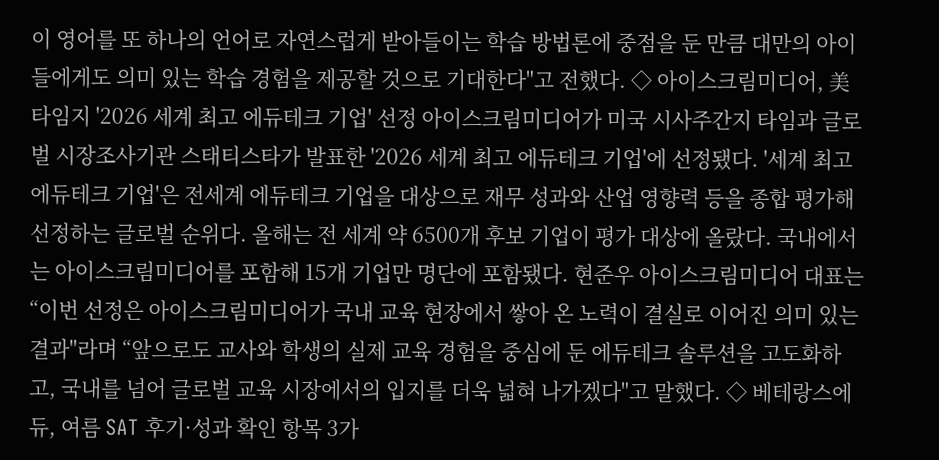이 영어를 또 하나의 언어로 자연스럽게 받아들이는 학습 방법론에 중점을 둔 만큼 대만의 아이들에게도 의미 있는 학습 경험을 제공할 것으로 기대한다"고 전했다. ◇ 아이스크림미디어, 美 타임지 '2026 세계 최고 에듀테크 기업' 선정 아이스크림미디어가 미국 시사주간지 타임과 글로벌 시장조사기관 스태티스타가 발표한 '2026 세계 최고 에듀테크 기업'에 선정됐다. '세계 최고 에듀테크 기업'은 전세계 에듀테크 기업을 대상으로 재무 성과와 산업 영향력 등을 종합 평가해 선정하는 글로벌 순위다. 올해는 전 세계 약 6500개 후보 기업이 평가 대상에 올랐다. 국내에서는 아이스크림미디어를 포함해 15개 기업만 명단에 포함됐다. 현준우 아이스크림미디어 대표는 “이번 선정은 아이스크림미디어가 국내 교육 현장에서 쌓아 온 노력이 결실로 이어진 의미 있는 결과"라며 “앞으로도 교사와 학생의 실제 교육 경험을 중심에 둔 에듀테크 솔루션을 고도화하고, 국내를 넘어 글로벌 교육 시장에서의 입지를 더욱 넓혀 나가겠다"고 말했다. ◇ 베테랑스에듀, 여름 SAT 후기·성과 확인 항목 3가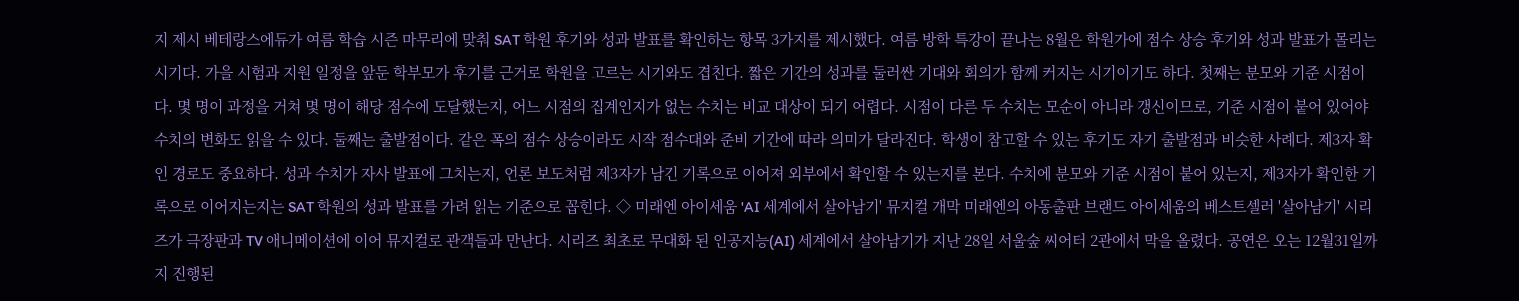지 제시 베테랑스에듀가 여름 학습 시즌 마무리에 맞춰 SAT 학원 후기와 성과 발표를 확인하는 항목 3가지를 제시했다. 여름 방학 특강이 끝나는 8월은 학원가에 점수 상승 후기와 성과 발표가 몰리는 시기다. 가을 시험과 지원 일정을 앞둔 학부모가 후기를 근거로 학원을 고르는 시기와도 겹친다. 짧은 기간의 성과를 둘러싼 기대와 회의가 함께 커지는 시기이기도 하다. 첫째는 분모와 기준 시점이다. 몇 명이 과정을 거쳐 몇 명이 해당 점수에 도달했는지, 어느 시점의 집계인지가 없는 수치는 비교 대상이 되기 어렵다. 시점이 다른 두 수치는 모순이 아니라 갱신이므로, 기준 시점이 붙어 있어야 수치의 변화도 읽을 수 있다. 둘째는 출발점이다. 같은 폭의 점수 상승이라도 시작 점수대와 준비 기간에 따라 의미가 달라진다. 학생이 참고할 수 있는 후기도 자기 출발점과 비슷한 사례다. 제3자 확인 경로도 중요하다. 성과 수치가 자사 발표에 그치는지, 언론 보도처럼 제3자가 남긴 기록으로 이어져 외부에서 확인할 수 있는지를 본다. 수치에 분모와 기준 시점이 붙어 있는지, 제3자가 확인한 기록으로 이어지는지는 SAT 학원의 성과 발표를 가려 읽는 기준으로 꼽힌다. ◇ 미래엔 아이세움 'AI 세계에서 살아남기' 뮤지컬 개막 미래엔의 아동출판 브랜드 아이세움의 베스트셀러 '살아남기' 시리즈가 극장판과 TV 애니메이션에 이어 뮤지컬로 관객들과 만난다. 시리즈 최초로 무대화 된 인공지능(AI) 세계에서 살아남기가 지난 28일 서울숲 씨어터 2관에서 막을 올렸다. 공연은 오는 12월31일까지 진행된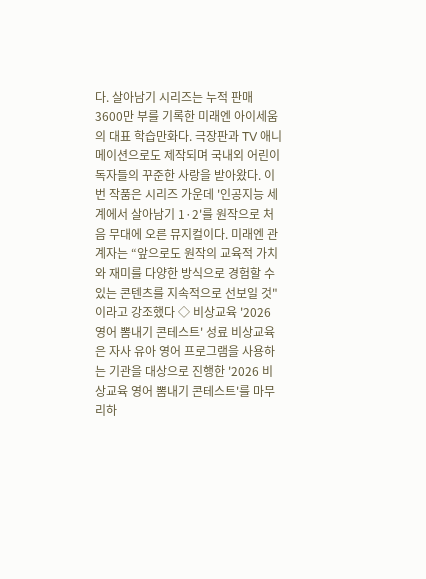다. 살아남기 시리즈는 누적 판매 3600만 부를 기록한 미래엔 아이세움의 대표 학습만화다. 극장판과 TV 애니메이션으로도 제작되며 국내외 어린이 독자들의 꾸준한 사랑을 받아왔다. 이번 작품은 시리즈 가운데 '인공지능 세계에서 살아남기 1·2'를 원작으로 처음 무대에 오른 뮤지컬이다. 미래엔 관계자는 “앞으로도 원작의 교육적 가치와 재미를 다양한 방식으로 경험할 수 있는 콘텐츠를 지속적으로 선보일 것"이라고 강조했다 ◇ 비상교육 '2026 영어 뽐내기 콘테스트' 성료 비상교육은 자사 유아 영어 프로그램을 사용하는 기관을 대상으로 진행한 '2026 비상교육 영어 뽐내기 콘테스트'를 마무리하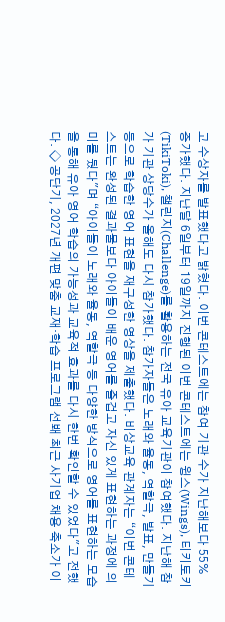고 수상자를 발표했다고 밝혔다. 이번 콘테스트에는 참여 기관 수가 지난해보다 55% 증가했다. 지난달 6일부터 19일까지 진행된 이번 콘테스트에는 윙스(Wings), 티키토키(TikiToki), 챌린지(Challenge)를 활용하는 전국 유아 교육기관이 참여했다. 지난해 참가 기관 상당수가 올해도 다시 참가했다. 참가자들은 노래와 율동, 역할극, 발표, 만들기 등으로 학습한 영어 표현을 재구성한 영상을 제출했다. 비상교육 관계자는 “이번 콘테스트는 완성된 결과물보다 아이들이 배운 영어를 즐겁고 자신 있게 표현하는 과정에 의미를 뒀다"며 “아이들이 노래와 율동, 역할극 등 다양한 방식으로 영어를 표현하는 모습을 통해 유아 영어 학습의 가능성과 교육적 효과를 다시 한번 확인할 수 있었다"고 전했다. ◇ 공단기, 2027년 개편 맞춤 교재·학습 프로그램 선봬 최근 사기업 채용 축소가 이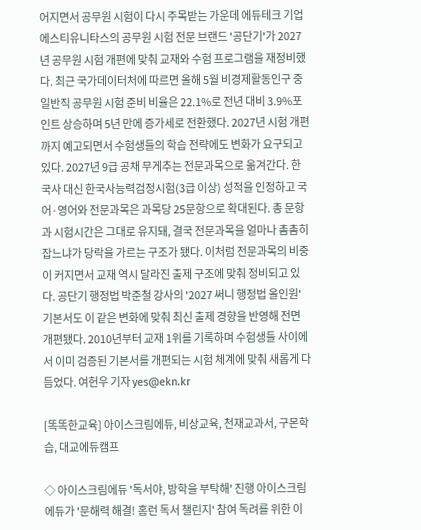어지면서 공무원 시험이 다시 주목받는 가운데 에듀테크 기업 에스티유니타스의 공무원 시험 전문 브랜드 '공단기'가 2027년 공무원 시험 개편에 맞춰 교재와 수험 프로그램을 재정비했다. 최근 국가데이터처에 따르면 올해 5월 비경제활동인구 중 일반직 공무원 시험 준비 비율은 22.1%로 전년 대비 3.9%포인트 상승하며 5년 만에 증가세로 전환했다. 2027년 시험 개편까지 예고되면서 수험생들의 학습 전략에도 변화가 요구되고 있다. 2027년 9급 공채 무게추는 전문과목으로 옮겨간다. 한국사 대신 한국사능력검정시험(3급 이상) 성적을 인정하고 국어·영어와 전문과목은 과목당 25문항으로 확대된다. 총 문항과 시험시간은 그대로 유지돼, 결국 전문과목을 얼마나 촘촘히 잡느냐가 당락을 가르는 구조가 됐다. 이처럼 전문과목의 비중이 커지면서 교재 역시 달라진 출제 구조에 맞춰 정비되고 있다. 공단기 행정법 박준철 강사의 '2027 써니 행정법 올인원' 기본서도 이 같은 변화에 맞춰 최신 출제 경향을 반영해 전면 개편됐다. 2010년부터 교재 1위를 기록하며 수험생들 사이에서 이미 검증된 기본서를 개편되는 시험 체계에 맞춰 새롭게 다듬었다. 여헌우 기자 yes@ekn.kr

[똑똑한교육] 아이스크림에듀, 비상교육, 천재교과서, 구몬학습, 대교에듀캠프

◇ 아이스크림에듀 '독서야, 방학을 부탁해' 진행 아이스크림에듀가 '문해력 해결! 홈런 독서 챌린지' 참여 독려를 위한 이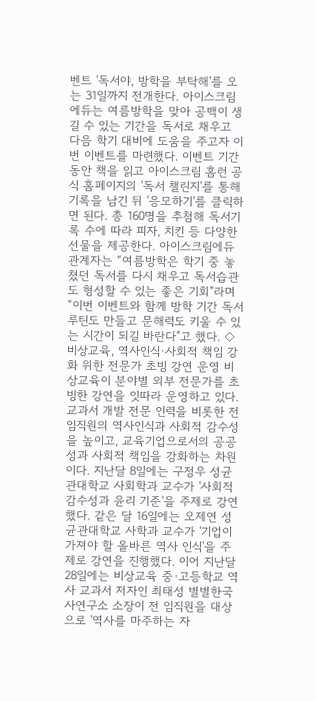벤트 '독서야, 방학을 부탁해'를 오는 31일까지 전개한다. 아이스크림에듀는 여름방학을 맞아 공백이 생길 수 있는 기간을 독서로 채우고 다음 학기 대비에 도움을 주고자 이번 이벤트를 마련했다. 이벤트 기간 동안 책을 읽고 아이스크림 홈런 공식 홈페이지의 '독서 챌린지'를 통해 기록을 남긴 뒤 '응모하기'를 클릭하면 된다. 총 160명을 추첨해 독서기록 수에 따라 피자, 치킨 등 다양한 선물을 제공한다. 아이스크림에듀 관계자는 “여름방학은 학기 중 놓쳤던 독서를 다시 채우고 독서습관도 형성할 수 있는 좋은 기회"라며 “이번 이벤트와 함께 방학 기간 독서 루틴도 만들고 문해력도 키울 수 있는 시간이 되길 바란다"고 했다. ◇ 비상교육, 역사인식·사회적 책임 강화 위한 전문가 초빙 강연 운영 비상교육이 분야별 외부 전문가를 초빙한 강연을 잇따라 운영하고 있다. 교과서 개발 전문 인력을 비롯한 전 임직원의 역사인식과 사회적 감수성을 높이고, 교육기업으로서의 공공성과 사회적 책임을 강화하는 차원이다. 지난달 8일에는 구정우 성균관대학교 사회학과 교수가 '사회적 감수성과 윤리 기준'을 주제로 강연했다. 같은 달 16일에는 오제연 성균관대학교 사학과 교수가 '기업이 가져야 할 올바른 역사 인식'을 주제로 강연을 진행했다. 이어 지난달 28일에는 비상교육 중·고등학교 역사 교과서 저자인 최태성 별별한국사연구소 소장이 전 임직원을 대상으로 '역사를 마주하는 자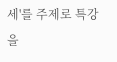세'를 주제로 특강을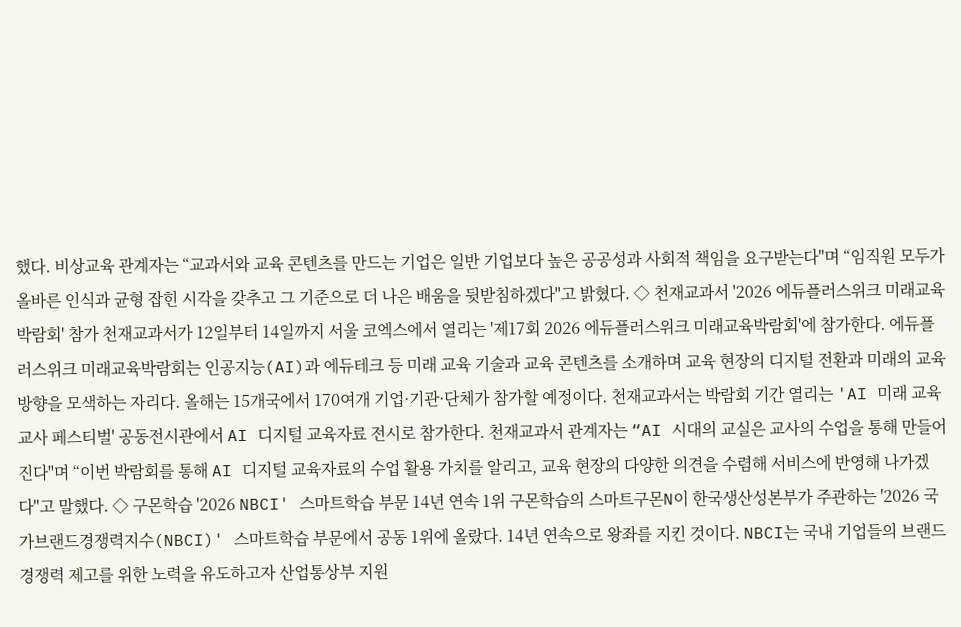했다. 비상교육 관계자는 “교과서와 교육 콘텐츠를 만드는 기업은 일반 기업보다 높은 공공성과 사회적 책임을 요구받는다"며 “임직원 모두가 올바른 인식과 균형 잡힌 시각을 갖추고 그 기준으로 더 나은 배움을 뒷받침하겠다"고 밝혔다. ◇ 천재교과서 '2026 에듀플러스위크 미래교육박람회' 참가 천재교과서가 12일부터 14일까지 서울 코엑스에서 열리는 '제17회 2026 에듀플러스위크 미래교육박람회'에 참가한다. 에듀플러스위크 미래교육박람회는 인공지능(AI)과 에듀테크 등 미래 교육 기술과 교육 콘텐츠를 소개하며 교육 현장의 디지털 전환과 미래의 교육 방향을 모색하는 자리다. 올해는 15개국에서 170여개 기업·기관·단체가 참가할 예정이다. 천재교과서는 박람회 기간 열리는 'AI 미래 교육 교사 페스티벌' 공동전시관에서 AI 디지털 교육자료 전시로 참가한다. 천재교과서 관계자는 “AI 시대의 교실은 교사의 수업을 통해 만들어진다"며 “이번 박람회를 통해 AI 디지털 교육자료의 수업 활용 가치를 알리고, 교육 현장의 다양한 의견을 수렴해 서비스에 반영해 나가겠다"고 말했다. ◇ 구몬학습 '2026 NBCI' 스마트학습 부문 14년 연속 1위 구몬학습의 스마트구몬N이 한국생산성본부가 주관하는 '2026 국가브랜드경쟁력지수(NBCI)' 스마트학습 부문에서 공동 1위에 올랐다. 14년 연속으로 왕좌를 지킨 것이다. NBCI는 국내 기업들의 브랜드 경쟁력 제고를 위한 노력을 유도하고자 산업통상부 지원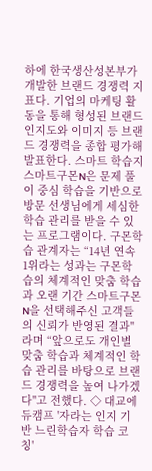하에 한국생산성본부가 개발한 브랜드 경쟁력 지표다. 기업의 마케팅 활동을 통해 형성된 브랜드 인지도와 이미지 등 브랜드 경쟁력을 종합 평가해 발표한다. 스마트 학습지 스마트구몬N은 문제 풀이 중심 학습을 기반으로 방문 선생님에게 세심한 학습 관리를 받을 수 있는 프로그램이다. 구몬학습 관계자는 “14년 연속 1위라는 성과는 구몬학습의 체계적인 맞춤 학습과 오랜 기간 스마트구몬N을 선택해주신 고객들의 신뢰가 반영된 결과"라며 “앞으로도 개인별 맞춤 학습과 체계적인 학습 관리를 바탕으로 브랜드 경쟁력을 높여 나가겠다"고 전했다. ◇ 대교에듀캠프 '자라는 인지 기반 느린학습자 학습 코칭'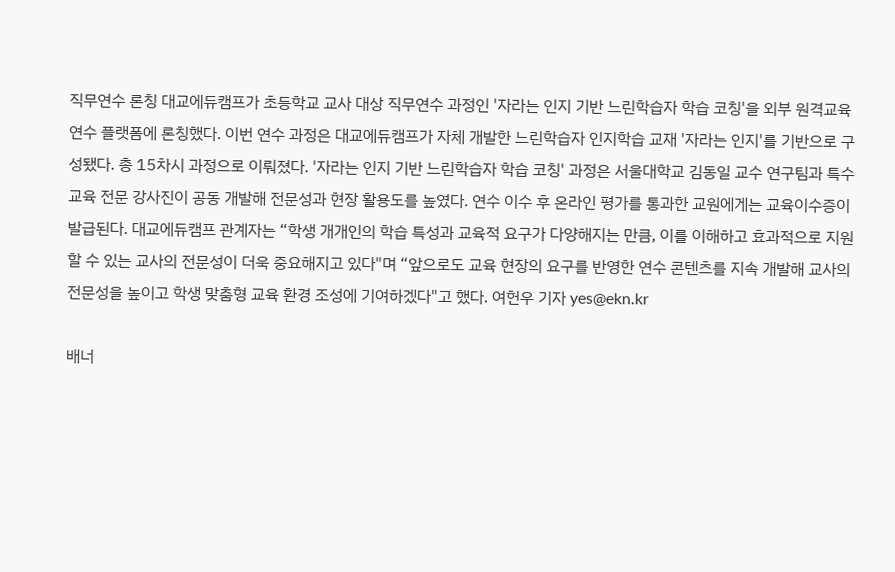직무연수 론칭 대교에듀캠프가 초등학교 교사 대상 직무연수 과정인 '자라는 인지 기반 느린학습자 학습 코칭'을 외부 원격교육연수 플랫폼에 론칭했다. 이번 연수 과정은 대교에듀캠프가 자체 개발한 느린학습자 인지학습 교재 '자라는 인지'를 기반으로 구성됐다. 총 15차시 과정으로 이뤄졌다. '자라는 인지 기반 느린학습자 학습 코칭' 과정은 서울대학교 김동일 교수 연구팀과 특수교육 전문 강사진이 공동 개발해 전문성과 현장 활용도를 높였다. 연수 이수 후 온라인 평가를 통과한 교원에게는 교육이수증이 발급된다. 대교에듀캠프 관계자는 “학생 개개인의 학습 특성과 교육적 요구가 다양해지는 만큼, 이를 이해하고 효과적으로 지원할 수 있는 교사의 전문성이 더욱 중요해지고 있다"며 “앞으로도 교육 현장의 요구를 반영한 연수 콘텐츠를 지속 개발해 교사의 전문성을 높이고 학생 맞춤형 교육 환경 조성에 기여하겠다"고 했다. 여헌우 기자 yes@ekn.kr

배너